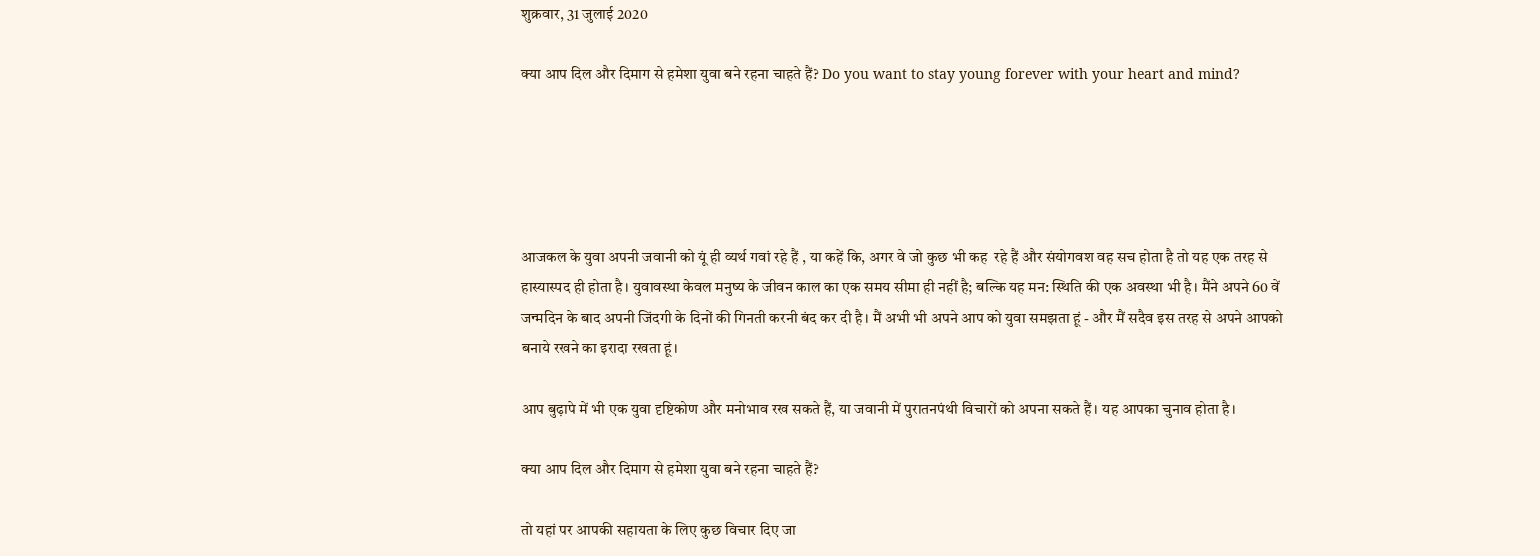शुक्रवार, 31 जुलाई 2020

क्या आप दिल और दिमाग से हमेशा युवा बने रहना चाहते हैं? Do you want to stay young forever with your heart and mind?





आजकल के युवा अपनी जवानी को यूं ही व्यर्थ गवां रहे हैं , या कहें कि, अगर वे जो कुछ भी कह  रहे हैं और संयोगवश वह सच होता है तो यह एक तरह से हास्यास्पद ही होता है। युवावस्था केवल मनुष्य के जीवन काल का एक समय सीमा ही नहीं है; बल्कि यह मन: स्थिति की एक अवस्था भी है। मैंने अपने 60 वें जन्मदिन के बाद अपनी जिंदगी के दिनों की गिनती करनी बंद कर दी है। मैं अभी भी अपने आप को युवा समझता हूं - और मैं सदैव इस तरह से अपने आपको बनाये रखने का इरादा रखता हूं।

आप बुढ़ापे में भी एक युवा दृष्टिकोण और मनोभाव रख सकते हैं, या जवानी में पुरातनपंथी विचारों को अपना सकते हैं। यह आपका चुनाव होता है।

क्या आप दिल और दिमाग से हमेशा युवा बने रहना चाहते हैं?

तो यहां पर आपकी सहायता के लिए कुछ विचार दिए जा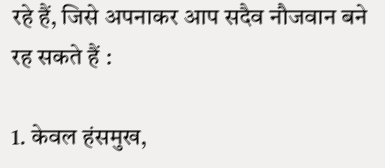रहे हैं, जिसे अपनाकर आप सदैव नौजवान बने रह सकते हैं :

1. केवल हंसमुख,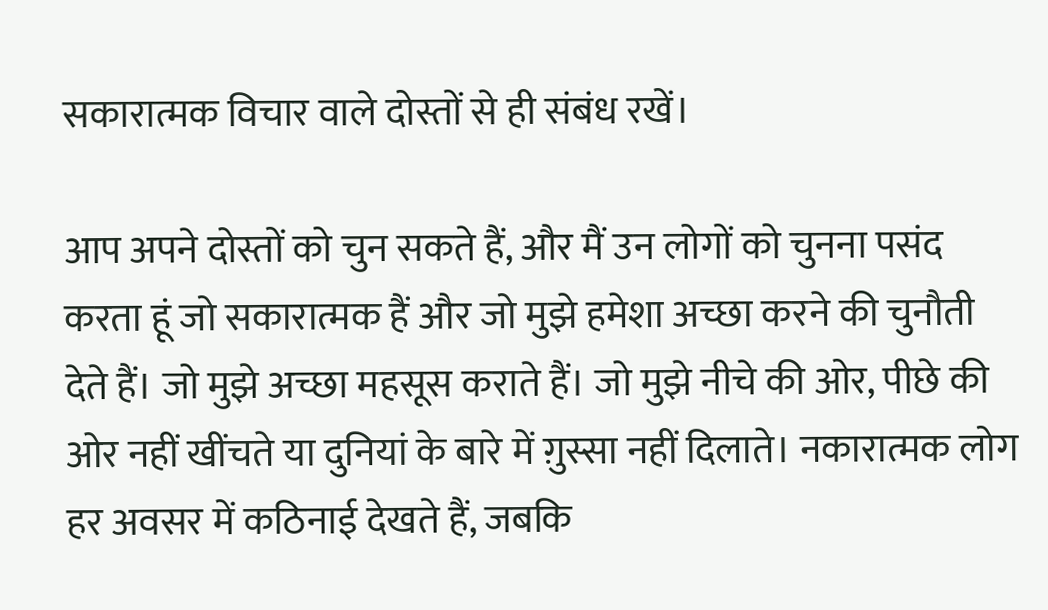सकारात्मक विचार वाले दोस्तों से ही संबंध रखें।

आप अपने दोस्तों को चुन सकते हैं, और मैं उन लोगों को चुनना पसंद करता हूं जो सकारात्मक हैं और जो मुझे हमेशा अच्छा करने की चुनौती देते हैं। जो मुझे अच्छा महसूस कराते हैं। जो मुझे नीचे की ओर, पीछे की ओर नहीं खींचते या दुनियां के बारे में ग़ुस्सा नहीं दिलाते। नकारात्मक लोग हर अवसर में कठिनाई देखते हैं, जबकि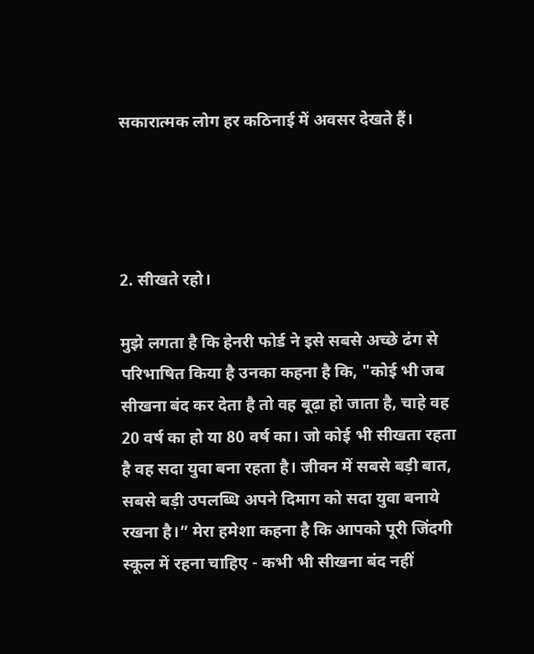सकारात्मक लोग हर कठिनाई में अवसर देखते हैं।




2. सीखते रहो।

मुझे लगता है कि हेनरी फोर्ड ने इसे सबसे अच्छे ढंग से परिभाषित किया है उनका कहना है कि, "कोई भी जब सीखना बंद कर देता है तो वह बूढ़ा हो जाता है, चाहे वह 20 वर्ष का हो या 80 वर्ष का। जो कोई भी सीखता रहता है वह सदा युवा बना रहता है। जीवन में सबसे बड़ी बात, सबसे बड़ी उपलब्धि अपने दिमाग को सदा युवा बनाये रखना है।” मेरा हमेशा कहना है कि आपको पूरी जिंदगी स्कूल में रहना चाहिए - कभी भी सीखना बंद नहीं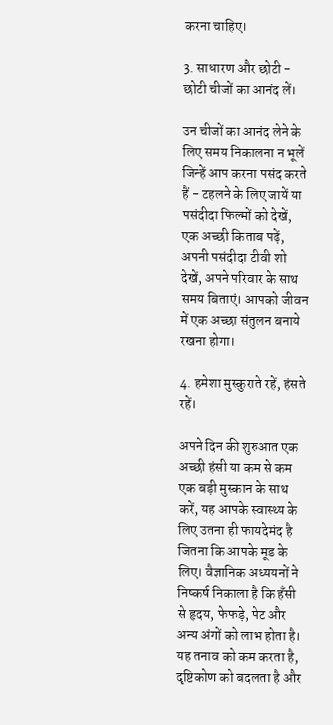करना चाहिए।

3. साधारण और छोटी - छोटी चीजों का आनंद लें।

उन चीजों का आनंद लेने के लिए समय निकालना न भूलें जिन्हें आप करना पसंद करते हैं - टहलने के लिए जायें या पसंदीदा फिल्मों को देखें, एक अच्छी किताब पढ़ें, अपनी पसंदीदा टीवी शो देखें, अपने परिवार के साथ समय बिताएं। आपको जीवन में एक अच्छा संतुलन बनाये रखना होगा।

4. हमेशा मुस्कुराते रहें, हंसते रहें।

अपने दिन की शुरुआत एक अच्छी हंसी या कम से कम एक बड़ी मुस्कान के साथ करें, यह आपके स्वास्थ्य के लिए उतना ही फायदेमंद है जितना कि आपके मूड के लिए। वैज्ञानिक अध्ययनों ने निष्कर्ष निकाला है कि हँसी से हृदय, फेफड़े, पेट और अन्य अंगों को लाभ होता है। यह तनाव को कम करता है, दृष्टिकोण को बदलता है और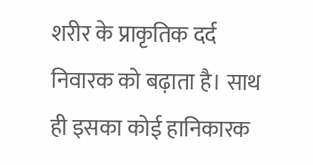शरीर के प्राकृतिक दर्द निवारक को बढ़ाता है। साथ ही इसका कोई हानिकारक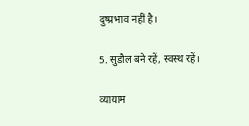दुष्प्रभाव नहीं है।

5. सुडौल बने रहें, स्वस्थ रहें।

व्यायाम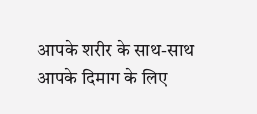आपके शरीर के साथ-साथ आपके दिमाग के लिए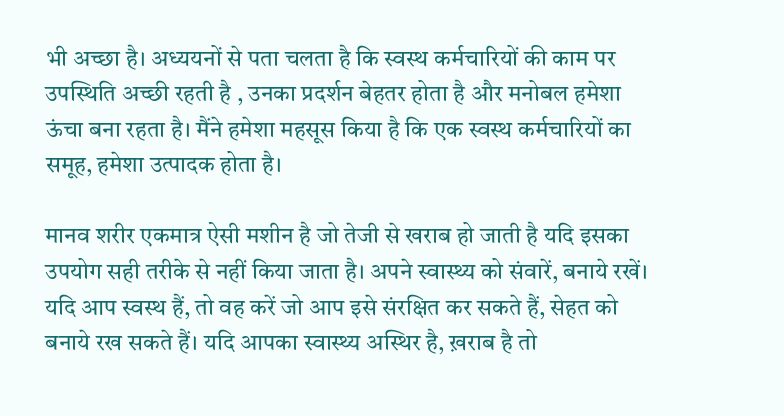भी अच्छा है। अध्ययनों से पता चलता है कि स्वस्थ कर्मचारियों की काम पर उपस्थिति अच्छी रहती है , उनका प्रदर्शन बेहतर होता है और मनोबल हमेशा ऊंचा बना रहता है। मैंने हमेशा महसूस किया है कि एक स्वस्थ कर्मचारियों का समूह, हमेशा उत्पादक होता है।

मानव शरीर एकमात्र ऐसी मशीन है जो तेजी से खराब हो जाती है यदि इसका उपयोग सही तरीके से नहीं किया जाता है। अपने स्वास्थ्य को संवारें, बनाये रखें। यदि आप स्वस्थ हैं, तो वह करें जो आप इसे संरक्षित कर सकते हैं, सेहत को बनाये रख सकते हैं। यदि आपका स्वास्थ्य अस्थिर है, ख़राब है तो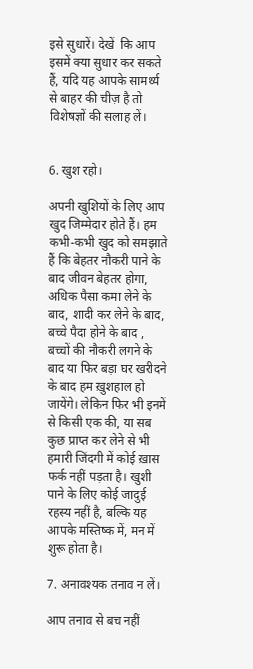इसे सुधारें। देखें  कि आप इसमें क्या सुधार कर सकते हैं, यदि यह आपके सामर्थ्य से बाहर की चीज़ है तो विशेषज्ञों की सलाह लें।


6. खुश रहो।

अपनी खुशियों के लिए आप खुद जिम्मेदार होते हैं। हम कभी-कभी खुद को समझाते हैं कि बेहतर नौकरी पाने के बाद जीवन बेहतर होगा, अधिक पैसा कमा लेने के बाद, शादी कर लेने के बाद, बच्चे पैदा होने के बाद , बच्चों की नौकरी लगने के बाद या फिर बड़ा घर खरीदने के बाद हम ख़ुशहाल हो जायेंगे। लेकिन फिर भी इनमें से किसी एक की, या सब कुछ प्राप्त कर लेने से भी हमारी जिंदगी में कोई ख़ास फर्क नहीं पड़ता है। खुशी पाने के लिए कोई जादुई रहस्य नहीं है, बल्कि यह आपके मस्तिष्क में, मन में शुरू होता है।

7. अनावश्यक तनाव न लें।

आप तनाव से बच नहीं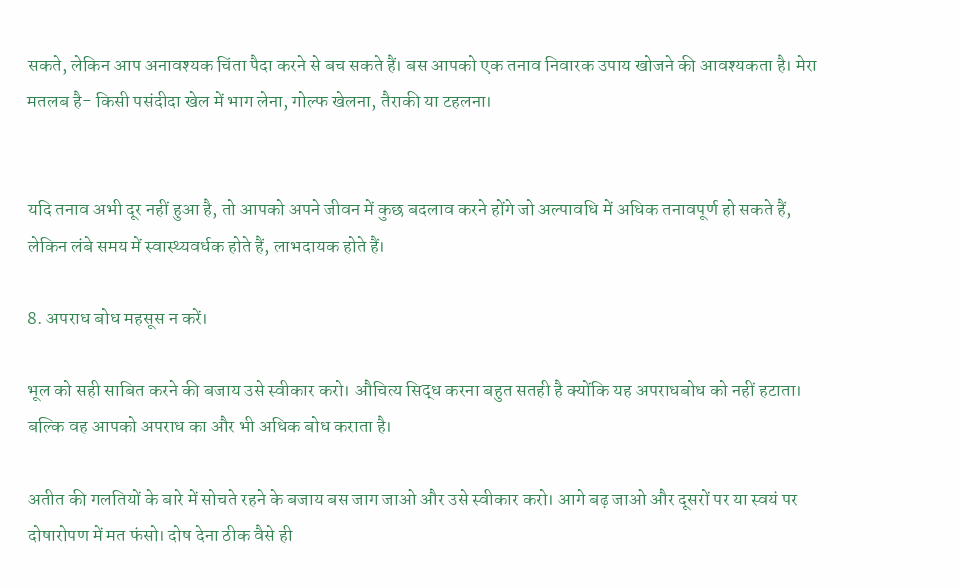सकते, लेकिन आप अनावश्यक चिंता पैदा करने से बच सकते हैं। बस आपको एक तनाव निवारक उपाय खोजने की आवश्यकता है। मेरा मतलब है- किसी पसंदीदा खेल में भाग लेना, गोल्फ खेलना, तैराकी या टहलना।


यदि तनाव अभी दूर नहीं हुआ है, तो आपको अपने जीवन में कुछ बदलाव करने होंगे जो अल्पावधि में अधिक तनावपूर्ण हो सकते हैं, लेकिन लंबे समय में स्वास्थ्यवर्धक होते हैं, लाभदायक होते हैं।

8. अपराध बोध महसूस न करें।

भूल को सही साबित करने की बजाय उसे स्वीकार करो। औचित्य सिद्ध करना बहुत सतही है क्योंकि यह अपराधबोध को नहीं हटाता। बल्कि वह आपको अपराध का और भी अधिक बोध कराता है।

अतीत की गलतियों के बारे में सोचते रहने के बजाय बस जाग जाओ और उसे स्वीकार करो। आगे बढ़ जाओ और दूसरों पर या स्वयं पर दोषारोपण में मत फंसो। दोष देना ठीक वैसे ही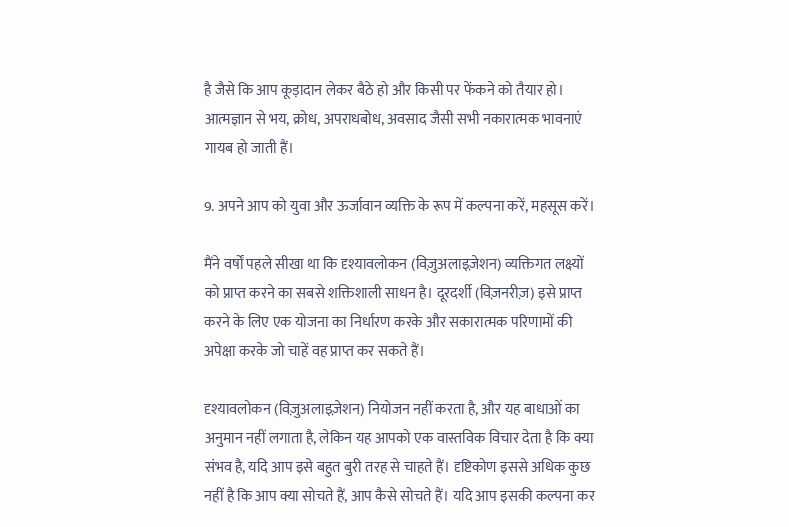है जैसे कि आप कूड़ादान लेकर बैठे हो और किसी पर फेंकने को तैयार हो। आत्मज्ञान से भय, क्रोध, अपराधबोध, अवसाद जैसी सभी नकारात्मक भावनाएं गायब हो जाती हैं।

9. अपने आप को युवा और ऊर्जावान व्यक्ति के रूप में कल्पना करें, महसूस करें।

मैंने वर्षों पहले सीखा था कि दृश्यावलोकन (विज़ुअलाइज़ेशन) व्यक्तिगत लक्ष्यों को प्राप्त करने का सबसे शक्तिशाली साधन है। दूरदर्शी (विज़नरीज़) इसे प्राप्त करने के लिए एक योजना का निर्धारण करके और सकारात्मक परिणामों की अपेक्षा करके जो चाहें वह प्राप्त कर सकते हैं।

दृश्यावलोकन (विज़ुअलाइज़ेशन) नियोजन नहीं करता है, और यह बाधाओं का अनुमान नहीं लगाता है, लेकिन यह आपको एक वास्तविक विचार देता है कि क्या संभव है, यदि आप इसे बहुत बुरी तरह से चाहते हैं। दृष्टिकोण इससे अधिक कुछ नहीं है कि आप क्या सोचते हैं, आप कैसे सोचते हैं। यदि आप इसकी कल्पना कर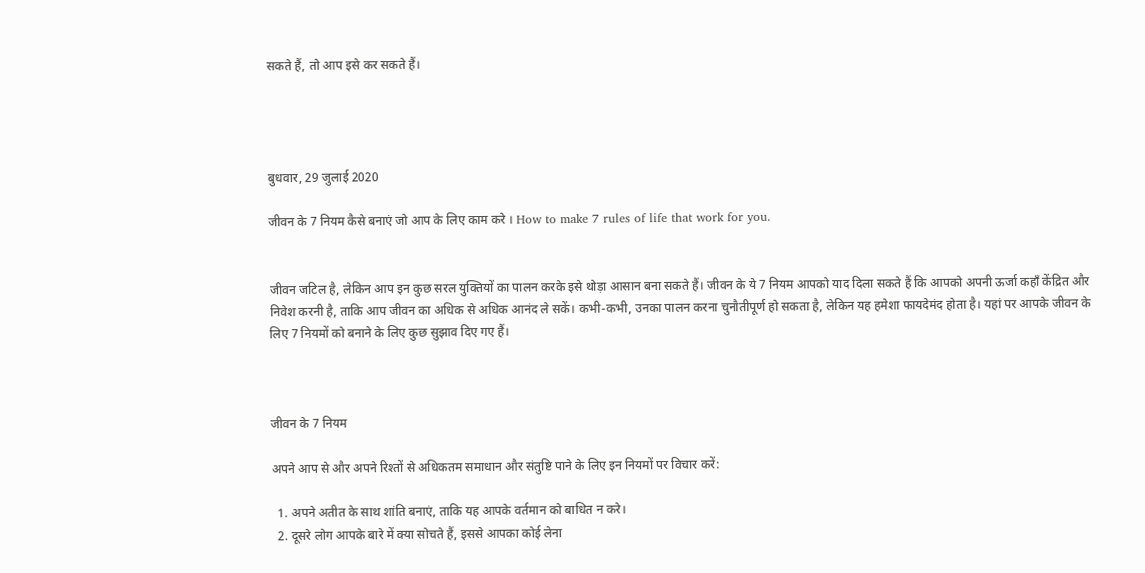सकते हैं, तो आप इसे कर सकते हैं।




बुधवार, 29 जुलाई 2020

जीवन के 7 नियम कैसे बनाएं जो आप के लिए काम करे । How to make 7 rules of life that work for you.


जीवन जटिल है, लेकिन आप इन कुछ सरल युक्तियों का पालन करके इसे थोड़ा आसान बना सकते हैं। जीवन के ये 7 नियम आपको याद दिला सकते हैं कि आपको अपनी ऊर्जा कहाँ केंद्रित और निवेश करनी है, ताकि आप जीवन का अधिक से अधिक आनंद ले सकें। कभी-कभी, उनका पालन करना चुनौतीपूर्ण हो सकता है, लेकिन यह हमेशा फायदेमंद होता है। यहां पर आपके जीवन के लिए 7 नियमों को बनाने के लिए कुछ सुझाव दिए गए हैं।



जीवन के 7 नियम

अपने आप से और अपने रिश्तों से अधिकतम समाधान और संतुष्टि पाने के लिए इन नियमों पर विचार करें:

  1. अपने अतीत के साथ शांति बनाएं, ताकि यह आपके वर्तमान को बाधित न करे।
  2. दूसरे लोग आपके बारे में क्या सोचते हैं, इससे आपका कोई लेना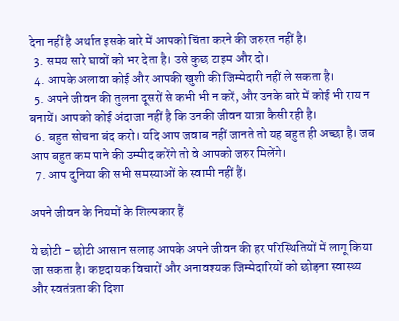देना नहीं है अर्थात इसके बारे में आपको चिंता करने की जरुरत नहीं है।
  3. समय सारे घावों को भर देता है। उसे कुछ टाइम और दो।
  4. आपके अलावा कोई और आपकी खुशी की जिम्मेदारी नहीं ले सकता है।
  5. अपने जीवन की तुलना दूसरों से कभी भी न करें, और उनके बारे में कोई भी राय न बनायें। आपको कोई अंदाजा नहीं है कि उनकी जीवन यात्रा कैसी रही है।
  6. बहुत सोचना बंद करो। यदि आप जवाब नहीं जानते तो यह बहुत ही अच्छा है। जब आप बहुत कम पाने की उम्मीद करेंगे तो वे आपको जरुर मिलेंगे।
  7. आप दुनिया की सभी समस्याओं के स्वामी नहीं हैं।

अपने जीवन के नियमों के शिल्पकार हैं

ये छोटी - छोटी आसान सलाह आपके अपने जीवन की हर परिस्थितियों में लागू किया जा सकता है। कष्टदायक विचारों और अनावश्यक जिम्मेदारियों को छोड़ना स्वास्थ्य और स्वतंत्रता की दिशा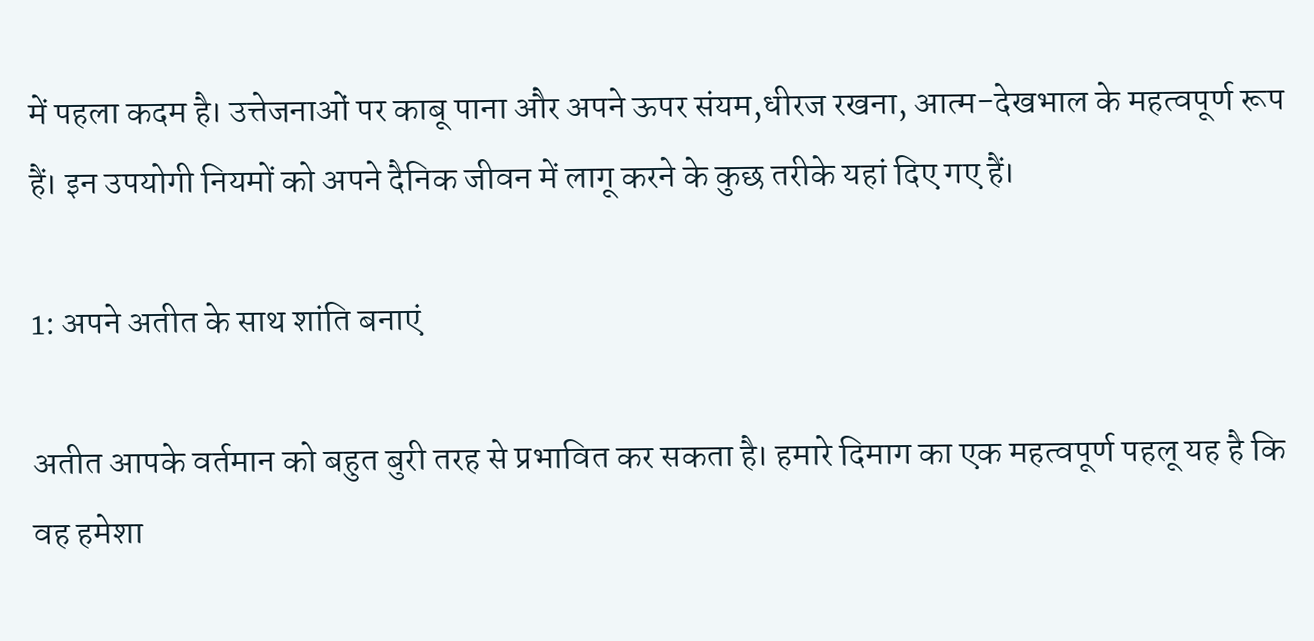में पहला कदम है। उत्तेजनाओं पर काबू पाना और अपने ऊपर संयम,धीरज रखना, आत्म-देखभाल के महत्वपूर्ण रूप हैं। इन उपयोगी नियमों को अपने दैनिक जीवन में लागू करने के कुछ तरीके यहां दिए गए हैं।

1: अपने अतीत के साथ शांति बनाएं

अतीत आपके वर्तमान को बहुत बुरी तरह से प्रभावित कर सकता है। हमारे दिमाग का एक महत्वपूर्ण पहलू यह है कि वह हमेशा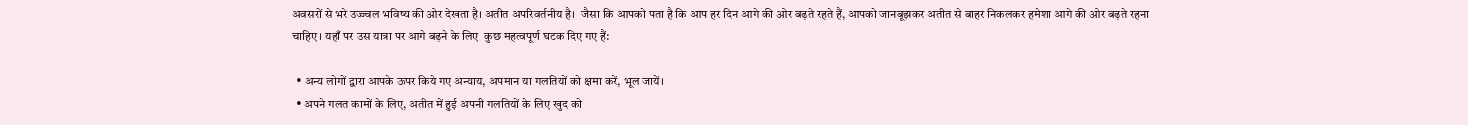अवसरों से भरे उज्ज्वल भविष्य की ओर देखता है। अतीत अपरिवर्तनीय है।  जैसा कि आपको पता है कि आप हर दिन आगे की ओर बढ़ते रहते हैं, आपको जानबूझकर अतीत से बाहर निकलकर हमेशा आगे की ओर बढ़ते रहना चाहिए। यहाँ पर उस यात्रा पर आगे बढ़ने के लिए  कुछ महत्वपूर्ण घटक दिए गए हैं:

  • अन्य लोगों द्वारा आपके ऊपर किये गए अन्याय, अपमान या गलतियों को क्षमा करें, भूल जायें।
  • अपने गलत कामों के लिए, अतीत में हुई अपनी गलतियों के लिए खुद को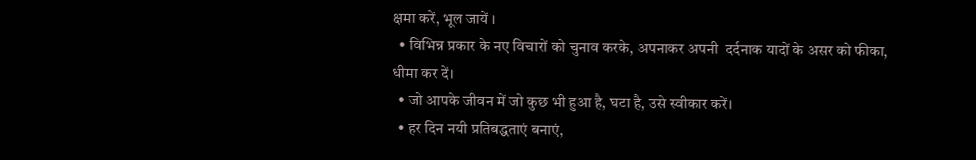क्षमा करें, भूल जायें ।
  • विभिन्न प्रकार के नए विचारों को चुनाव करके, अपनाकर अपनी  दर्दनाक यादों के असर को फीका, धीमा कर दें।
  • जो आपके जीवन में जो कुछ भी हुआ है, घटा है, उसे स्वीकार करें।
  • हर दिन नयी प्रतिबद्धताएं बनाएं,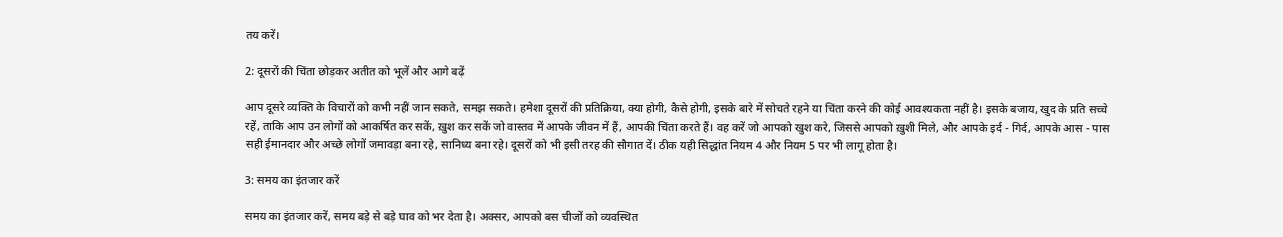तय करें।

2: दूसरों की चिंता छोड़कर अतीत को भूलें और आगे बढ़ें

आप दूसरे व्यक्ति के विचारों को कभी नहीं जान सकते, समझ सकते। हमेशा दूसरों की प्रतिक्रिया, क्या होगी, कैसे होगी, इसके बारे में सोचते रहने या चिंता करने की कोई आवश्यकता नहीं है। इसके बजाय, खुद के प्रति सच्चे रहें, ताकि आप उन लोगों को आकर्षित कर सकें, ख़ुश कर सकें जो वास्तव में आपके जीवन में हैं, आपकी चिंता करते हैं। वह करें जो आपको खुश करे, जिससे आपको ख़ुशी मिले, और आपके इर्द - गिर्द, आपके आस - पास सही ईमानदार और अच्छे लोगों जमावड़ा बना रहे, सानिध्य बना रहे। दूसरों को भी इसी तरह की सौगात दें। ठीक यही सिद्धांत नियम 4 और नियम 5 पर भी लागू होता है।

3: समय का इंतजार करें

समय का इंतजार करें, समय बड़े से बड़े घाव को भर देता है। अक्सर, आपको बस चीजों को व्यवस्थित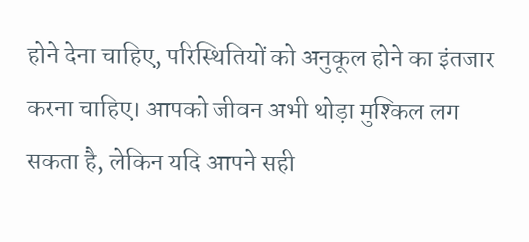होने देना चाहिए, परिस्थितियों को अनुकूल होने का इंतजार करना चाहिए। आपको जीवन अभी थोड़ा मुश्किल लग सकता है, लेकिन यदि आपने सही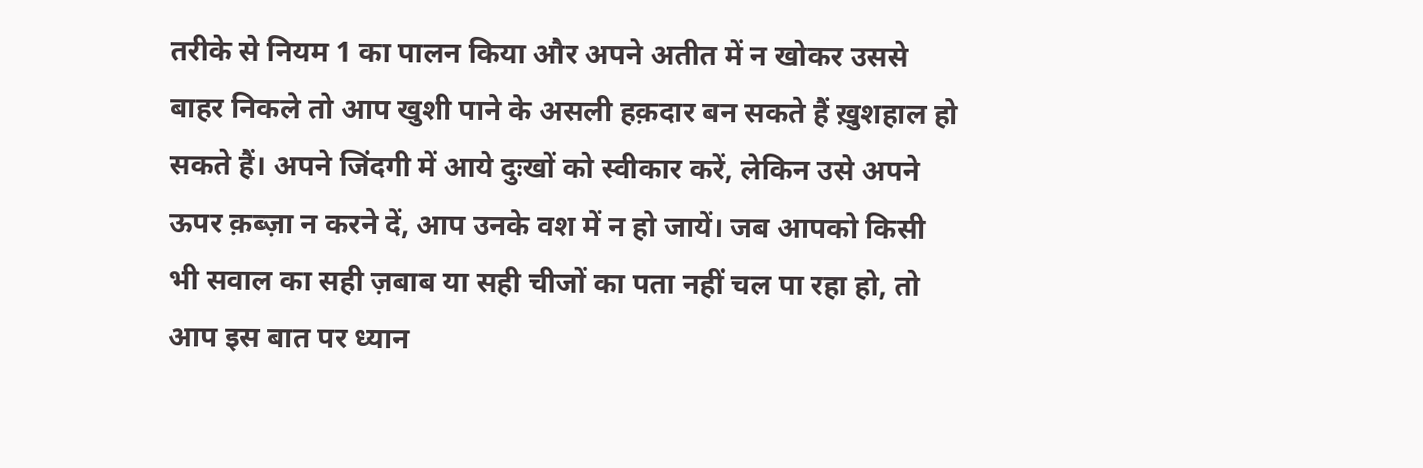तरीके से नियम 1 का पालन किया और अपने अतीत में न खोकर उससे बाहर निकले तो आप खुशी पाने के असली हक़दार बन सकते हैं ख़ुशहाल हो सकते हैं। अपने जिंदगी में आये दुःखों को स्वीकार करें, लेकिन उसे अपने ऊपर क़ब्ज़ा न करने दें, आप उनके वश में न हो जायें। जब आपको किसी भी सवाल का सही ज़बाब या सही चीजों का पता नहीं चल पा रहा हो, तो आप इस बात पर ध्यान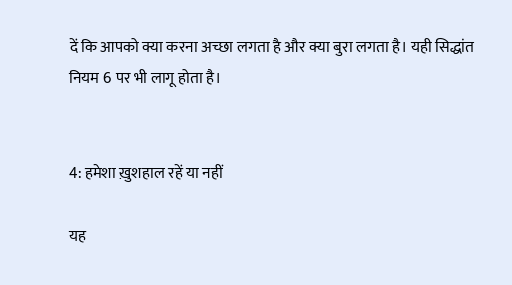दें कि आपको क्या करना अच्छा लगता है और क्या बुरा लगता है। यही सिद्धांत नियम 6 पर भी लागू होता है।


4: हमेशा ख़ुशहाल रहें या नहीं

यह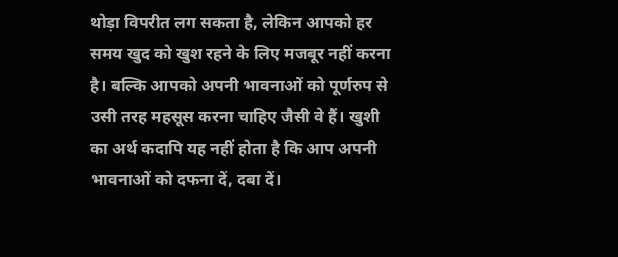थोड़ा विपरीत लग सकता है, लेकिन आपको हर समय खुद को खुश रहने के लिए मजबूर नहीं करना है। बल्कि आपको अपनी भावनाओं को पूर्णरुप से उसी तरह महसूस करना चाहिए जैसी वे हैं। खुशी का अर्थ कदापि यह नहीं होता है कि आप अपनी भावनाओं को दफना दें, दबा दें।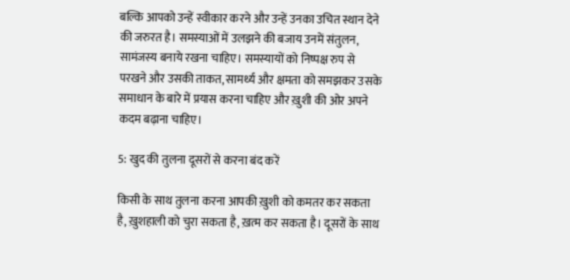बल्कि आपको उन्हें स्वीकार करने और उन्हें उनका उचित स्थान देने की जरुरत है। समस्याओं में उलझने की बजाय उनमें संतुलन, सामंजस्य बनाये रखना चाहिए। समस्यायों को निष्पक्ष रुप से परखने और उसकी ताकत, सामर्थ्य और क्षमता को समझकर उसके समाधान के बारे में प्रयास करना चाहिए और ख़ुशी की ओर अपने कदम बढ़ाना चाहिए।

5: खुद की तुलना दूसरों से करना बंद करें

किसी के साथ तुलना करना आपकी ख़ुशी को कमतर कर सकता है, ख़ुशहाली को चुरा सकता है, ख़त्म कर सकता है। दूसरों के साथ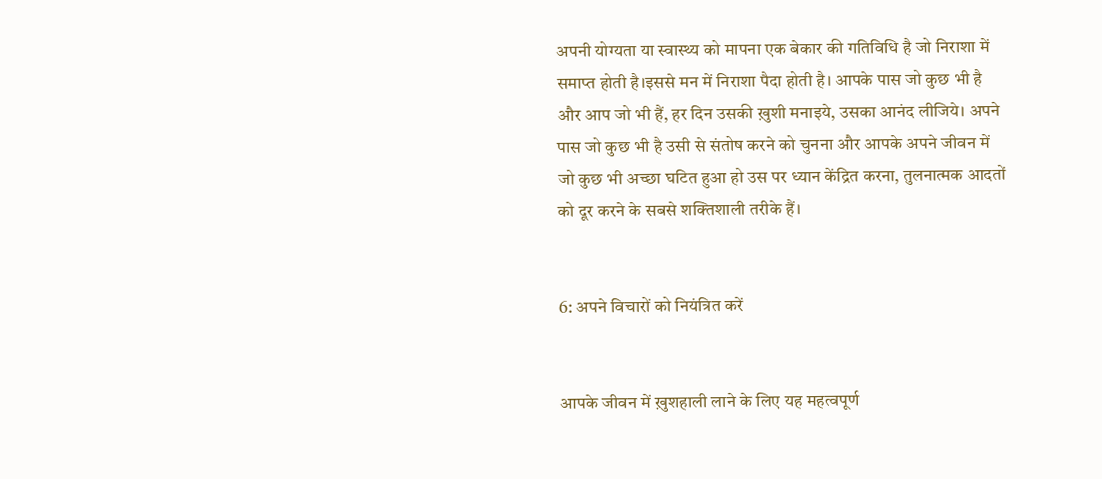अपनी योग्यता या स्वास्थ्य को मापना एक बेकार की गतिविधि है जो निराशा में समाप्त होती है।इससे मन में निराशा पैदा होती है। आपके पास जो कुछ भी है और आप जो भी हैं, हर दिन उसकी ख़ुशी मनाइये, उसका आनंद लीजिये। अपने पास जो कुछ भी है उसी से संतोष करने को चुनना और आपके अपने जीवन में जो कुछ भी अच्छा घटित हुआ हो उस पर ध्यान केंद्रित करना, तुलनात्मक आदतों को दूर करने के सबसे शक्तिशाली तरीके हैं।


6: अपने विचारों को नियंत्रित करें


आपके जीवन में ख़ुशहाली लाने के लिए यह महत्वपूर्ण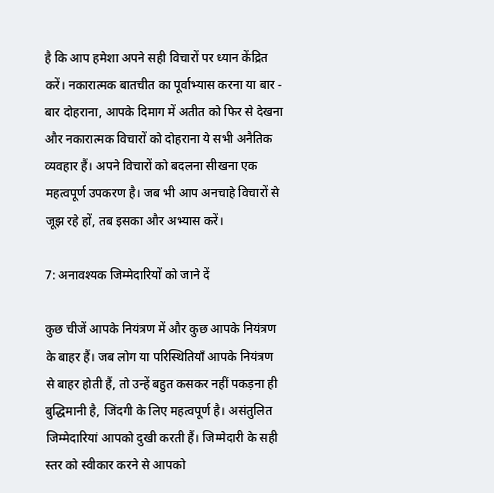है कि आप हमेशा अपने सही विचारों पर ध्यान केंद्रित करें। नकारात्मक बातचीत का पूर्वाभ्यास करना या बार - बार दोहराना, आपके दिमाग में अतीत को फिर से देखना और नकारात्मक विचारों को दोहराना ये सभी अनैतिक व्यवहार हैं। अपने विचारों को बदलना सीखना एक महत्वपूर्ण उपकरण है। जब भी आप अनचाहे विचारों से जूझ रहे हों, तब इसका और अभ्यास करें।

7: अनावश्यक जिम्मेदारियों को जाने दें

कुछ चीजें आपके नियंत्रण में और कुछ आपके नियंत्रण के बाहर हैं। जब लोग या परिस्थितियाँ आपके नियंत्रण से बाहर होती हैं, तो उन्हें बहुत कसकर नहीं पकड़ना ही बुद्धिमानी है, जिंदगी के लिए महत्वपूर्ण है। असंतुलित जिम्मेदारियां आपको दुखी करती हैं। जिम्मेदारी के सही स्तर को स्वीकार करने से आपको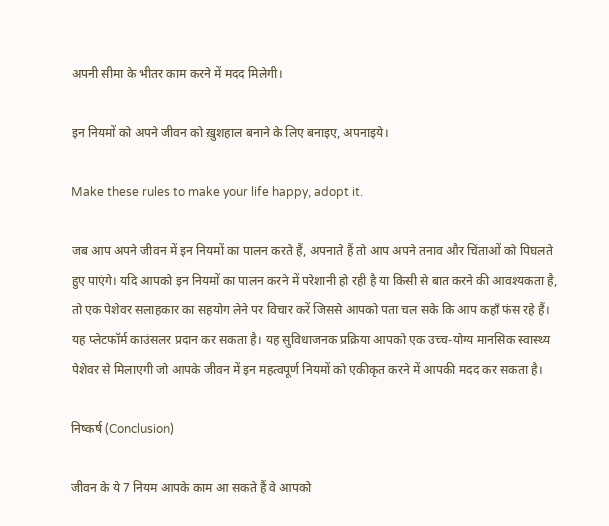अपनी सीमा के भीतर काम करने में मदद मिलेगी।

इन नियमों को अपने जीवन को ख़ुशहाल बनाने के लिए बनाइए, अपनाइये।

Make these rules to make your life happy, adopt it.

जब आप अपने जीवन में इन नियमों का पालन करते हैं, अपनाते हैं तो आप अपने तनाव और चिंताओं को पिघलते हुए पाएंगे। यदि आपको इन नियमों का पालन करने में परेशानी हो रही है या किसी से बात करने की आवश्यकता है, तो एक पेशेवर सलाहकार का सहयोग लेने पर विचार करें जिससे आपको पता चल सके कि आप कहाँ फंस रहे हैं। यह प्लेटफॉर्म काउंसलर प्रदान कर सकता है। यह सुविधाजनक प्रक्रिया आपको एक उच्च-योग्य मानसिक स्वास्थ्य पेशेवर से मिलाएगी जो आपके जीवन में इन महत्वपूर्ण नियमों को एकीकृत करने में आपकी मदद कर सकता है।

निष्कर्ष (Conclusion)

जीवन के ये 7 नियम आपके काम आ सकते हैं वे आपको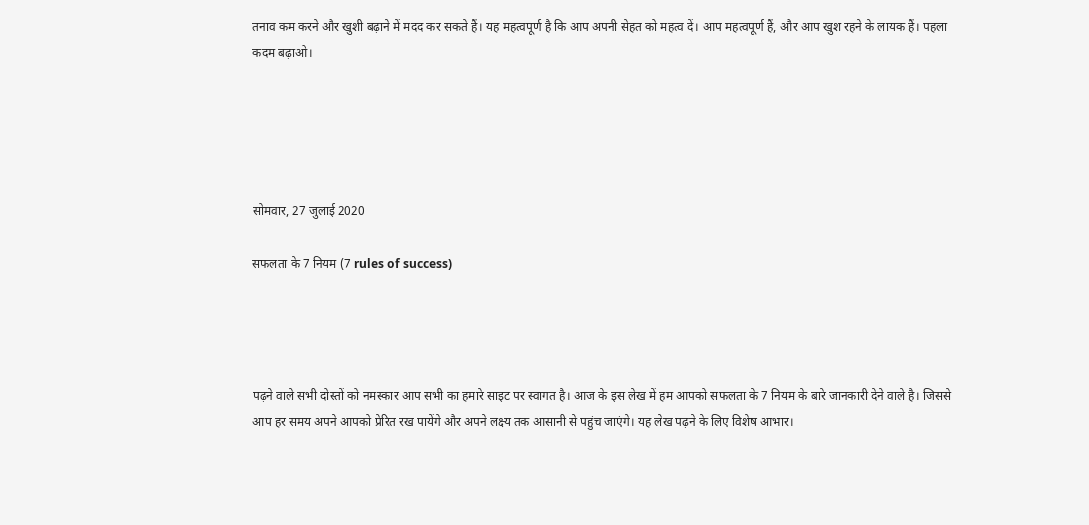तनाव कम करने और खुशी बढ़ाने में मदद कर सकते हैं। यह महत्वपूर्ण है कि आप अपनी सेहत को महत्व दें। आप महत्वपूर्ण हैं, और आप खुश रहने के लायक हैं। पहला कदम बढ़ाओ।





सोमवार, 27 जुलाई 2020

सफलता के 7 नियम (7 rules of success)




पढ़ने वाले सभी दोस्तों को नमस्कार आप सभी का हमारे साइट पर स्वागत है। आज के इस लेख में हम आपको सफलता के 7 नियम के बारे जानकारी देने वाले है। जिससे आप हर समय अपने आपको प्रेरित रख पायेंगे और अपने लक्ष्य तक आसानी से पहुंच जाएंगे। यह लेख पढ़ने के लिए विशेष आभार।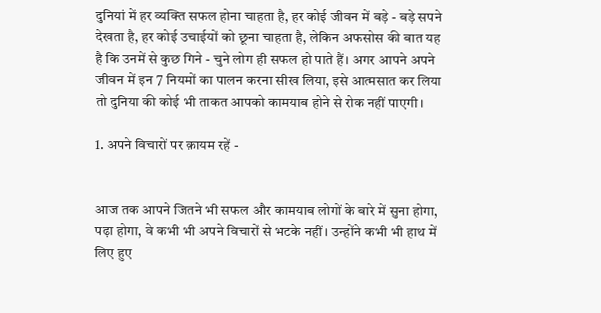दुनियां में हर व्यक्ति सफल होना चाहता है, हर कोई जीवन में बड़े - बड़े सपने देखता है, हर कोई उचाईयों को छूना चाहता है, लेकिन अफसोस की बात यह है कि उनमें से कुछ गिने - चुने लोग ही सफल हो पाते हैं। अगर आपने अपने जीवन में इन 7 नियमों का पालन करना सीख लिया, इसे आत्मसात कर लिया तो दुनिया की कोई भी ताकत आपको कामयाब होने से रोक नहीं पाएगी।

1. अपने विचारों पर क़ायम रहें -


आज तक आपने जितने भी सफल और कामयाब लोगों के बारे में सुना होगा, पढ़ा होगा, वे कभी भी अपने विचारों से भटके नहीं। उन्होंने कभी भी हाथ में लिए हुए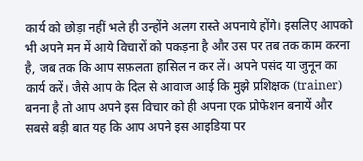कार्य को छोड़ा नहीं भले ही उन्होंने अलग रास्ते अपनाये होंगे। इसलिए आपको भी अपने मन में आये विचारों को पकड़ना है और उस पर तब तक काम करना है, जब तक कि आप सफ़लता हासिल न कर लें। अपने पसंद या जुनून का कार्य करें। जैसे आप के दिल से आवाज आई कि मुझे प्रशिक्षक (trainer) बनना है तो आप अपने इस विचार को ही अपना एक प्रोफेशन बनायें और सबसे बड़ी बात यह कि आप अपने इस आइडिया पर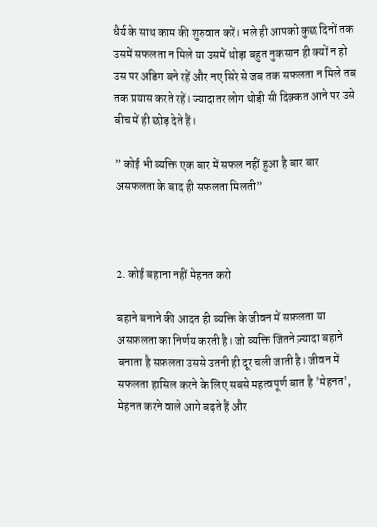धैर्य के साथ काम की शुरुवात करें। भले ही आपको कुछ दिनों तक उसमें सफलता न मिले या उसमें थोड़ा बहुत नुकसान ही क्यों न हो उस पर अडिग बने रहें और नए सिरे से जब तक सफलता न मिले तब तक प्रयास करते रहें। ज्यादातर लोग थोड़ी सी दिक़्कत आने पर उसे बीच में ही छोड़ देते हैं।

” कोई भी व्यक्ति एक बार में सफल नहीं हुआ है बार बार असफलता के बाद ही सफलता मिलती”



2. कोई बहाना नहीं मेहनत करो

बहाने बनाने की आदत ही व्यक्ति के जीवन में सफ़लता या असफ़लता का निर्णय करती है। जो व्यक्ति जितने ज़्यादा बहाने बनाता है सफ़लता उससे उतनी ही दूर चली जाती है। जीवन में सफलता हासिल करने के लिए सबसे महत्वपूर्ण बात है 'मेहनत', मेहनत करने वाले आगे बढ़ते हैं और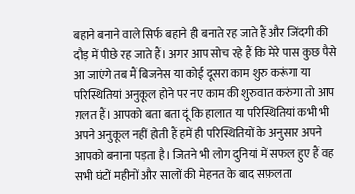बहाने बनाने वाले सिर्फ बहाने ही बनाते रह जाते हैं और जिंदगी की दौड़ में पीछे रह जाते हैं। अगर आप सोच रहे हैं कि मेरे पास कुछ पैसे आ जाएंगे तब मैं बिजनेस या कोई दूसरा काम शुरु करूंगा या परिस्थितियां अनुकूल होने पर नए काम की शुरुवात करुंगा तो आप ग़लत हैं। आपको बता बता दूं कि हालात या परिस्थितियां कभी भी अपने अनुकूल नहीं होती हैं हमें ही परिस्थितियों के अनुसार अपने आपको बनाना पड़ता है। जितने भी लोग दुनियां में सफल हुए हैं वह सभी घंटों महीनों और सालों की मेहनत के बाद सफ़लता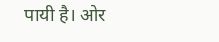पायी है। ओर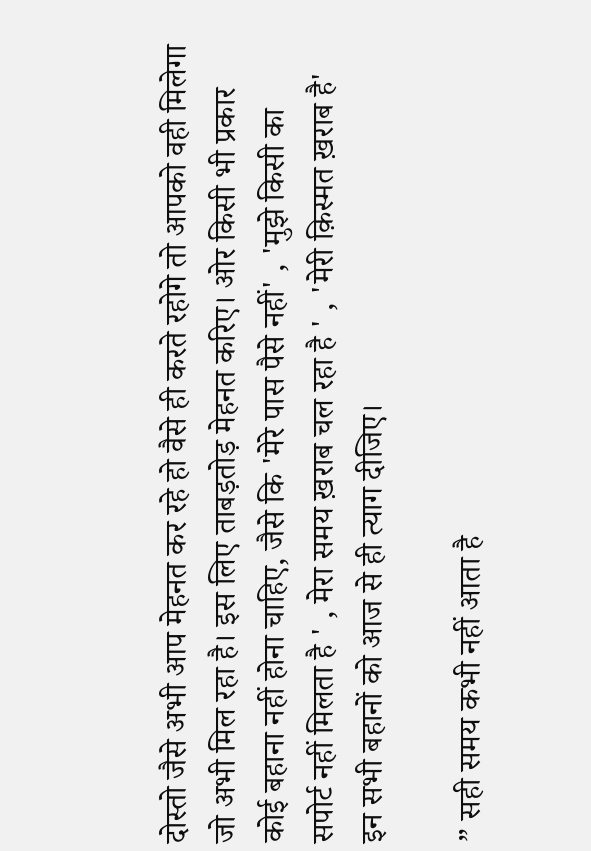दोस्तो जैसे अभी आप मेहनत कर रहे हो वैसे ही करते रहोगे तो आपको वही मिलेगा जो अभी मिल रहा है। इस लिए ताबड़तोड़ मेहनत करिए। ओर किसी भी प्रकार कोई बहाना नहीं होना चाहिए, जैसे कि 'मेरे पास पैसे नहीं' , 'मुझे किसी का सपोर्ट नहीं मिलता है ' , मेरा समय ख़राब चल रहा है ' , 'मेरी क़िस्मत ख़राब है' इन सभी बहानों को आज से ही त्याग दीजिए।

” सही समय कभी नहीं आता है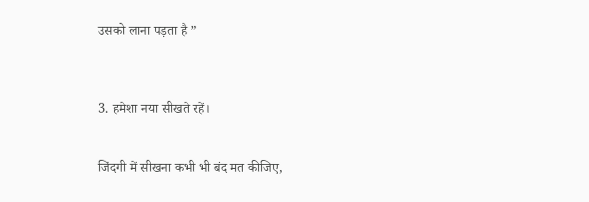उसको लाना पड़ता है ”



3. हमेशा नया सीखते रहें।


जिंदगी में सीखना कभी भी बंद मत कीजिए,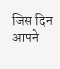जिस दिन आपने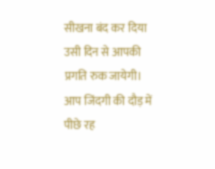सीखना बंद कर दिया उसी दिन से आपकी प्रगति रुक जायेगी। आप जिंदगी की दौड़ में पीछे रह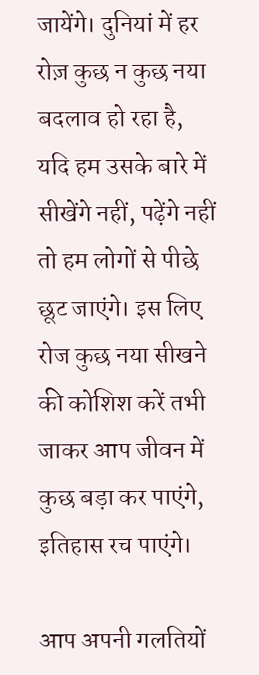जायेंगे। दुनियां में हर रोज़ कुछ न कुछ नया बदलाव हो रहा है, यदि हम उसके बारे में सीखेंगे नहीं, पढ़ेंगे नहीं तो हम लोगों से पीछे छूट जाएंगे। इस लिए रोज कुछ नया सीखने की कोशिश करें तभी जाकर आप जीवन में कुछ बड़ा कर पाएंगे, इतिहास रच पाएंगे।

आप अपनी गलतियों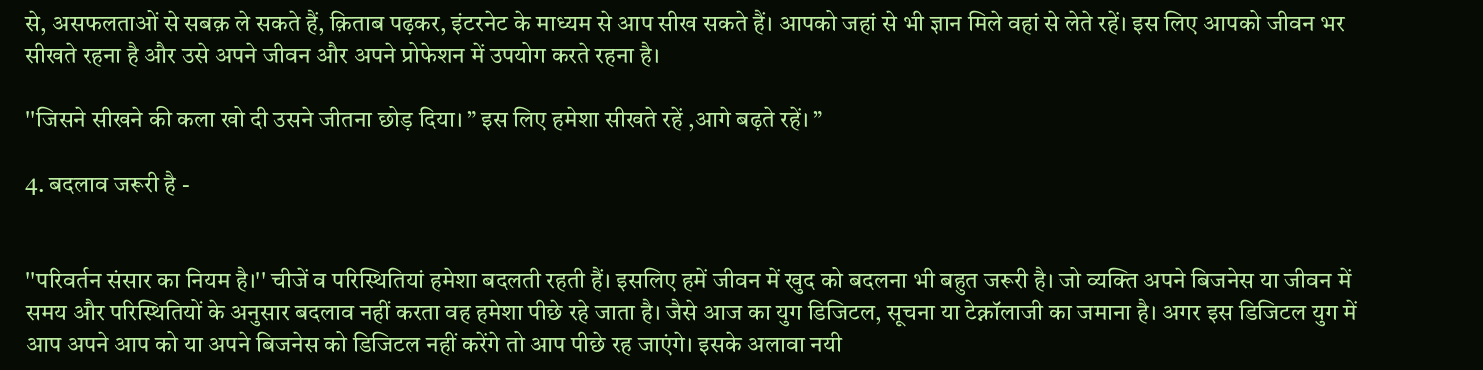से, असफलताओं से सबक़ ले सकते हैं, क़िताब पढ़कर, इंटरनेट के माध्यम से आप सीख सकते हैं। आपको जहां से भी ज्ञान मिले वहां से लेते रहें। इस लिए आपको जीवन भर सीखते रहना है और उसे अपने जीवन और अपने प्रोफेशन में उपयोग करते रहना है।

''जिसने सीखने की कला खो दी उसने जीतना छोड़ दिया। ” इस लिए हमेशा सीखते रहें ,आगे बढ़ते रहें। ”

4. बदलाव जरूरी है -


''परिवर्तन संसार का नियम है।'' चीजें व परिस्थितियां हमेशा बदलती रहती हैं। इसलिए हमें जीवन में खुद को बदलना भी बहुत जरूरी है। जो व्यक्ति अपने बिजनेस या जीवन में समय और परिस्थितियों के अनुसार बदलाव नहीं करता वह हमेशा पीछे रहे जाता है। जैसे आज का युग डिजिटल, सूचना या टेक्नॉलाजी का जमाना है। अगर इस डिजिटल युग में आप अपने आप को या अपने बिजनेस को डिजिटल नहीं करेंगे तो आप पीछे रह जाएंगे। इसके अलावा नयी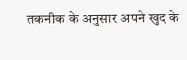तकनीक के अनुसार अपने खुद के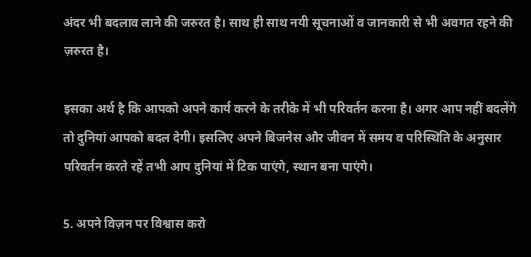अंदर भी बदलाव लाने की जरुरत है। साथ ही साथ नयी सूचनाओं व जानकारी से भी अवगत रहने की ज़रुरत है।

इसका अर्थ है कि आपको अपने कार्य करने के तरीके में भी परिवर्तन करना है। अगर आप नहीं बदलेंगे तो दुनियां आपको बदल देगी। इसलिए अपने बिजनेस और जीवन में समय व परिस्थिति के अनुसार परिवर्तन करते रहें तभी आप दुनियां में टिक पाएंगे, स्थान बना पाएंगे।

5. अपने विज़न पर विश्वास करो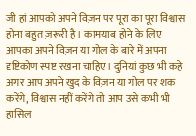जी हां आपको अपने विज़न पर पूरा का पूरा विश्वास होना बहुत ज़रूरी है। कामयाब होने के लिए आपका अपने विज़न या गोल के बारे में अपना दृष्टिकोण स्पष्ट रखना चाहिए। दुनियां कुछ भी कहे अगर आप अपने खुद के विज़न या गोल पर शक करेंगे, विश्वास नहीं करेंगे तो आप उसे कभी भी हासिल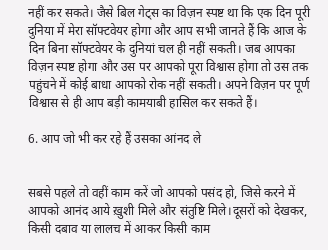नहीं कर सकते। जैसे बिल गेट्स का विज़न स्पष्ट था कि एक दिन पूरी दुनिया में मेरा सॉफ्टवेयर होगा और आप सभी जानते हैं कि आज के दिन बिना सॉफ्टवेयर के दुनियां चल ही नहीं सकती। जब आपका विज़न स्पष्ट होगा और उस पर आपको पूरा विश्वास होगा तो उस तक पहुंचने में कोई बाधा आपको रोक नहीं सकती। अपने विज़न पर पूर्ण विश्वास से ही आप बड़ी कामयाबी हासिल कर सकते हैं।

6. आप जो भी कर रहे हैं उसका आंनद ले


सबसे पहले तो वहीं काम करें जो आपको पसंद हो, जिसे करने में आपको आनंद आये ख़ुशी मिले और संतुष्टि मिले।दूसरों को देखकर, किसी दबाव या लालच में आकर किसी काम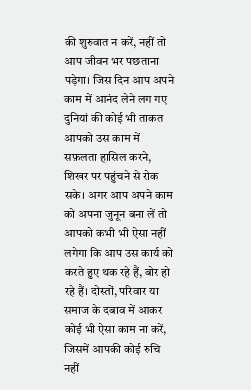की शुरुवात न करें, नहीं तो आप जीवन भर पछताना पड़ेगा। जिस दिन आप अपने काम में आनंद लेने लग गए दुनियां की कोई भी ताकत आपको उस काम में सफ़लता हासिल करने, शिखर पर पहुंचने से रोक सके। अगर आप अपने काम को अपना जुनून बना लें तो आपको कभी भी ऐसा नहीं लगेगा कि आप उस कार्य को करते हुए थक रहे हैं, बोर हो रहे हैं। दोस्तों, परिवार या समाज के दबाव में आकर कोई भी ऐसा काम ना करें, जिसमें आपकी कोई रुचि नहीं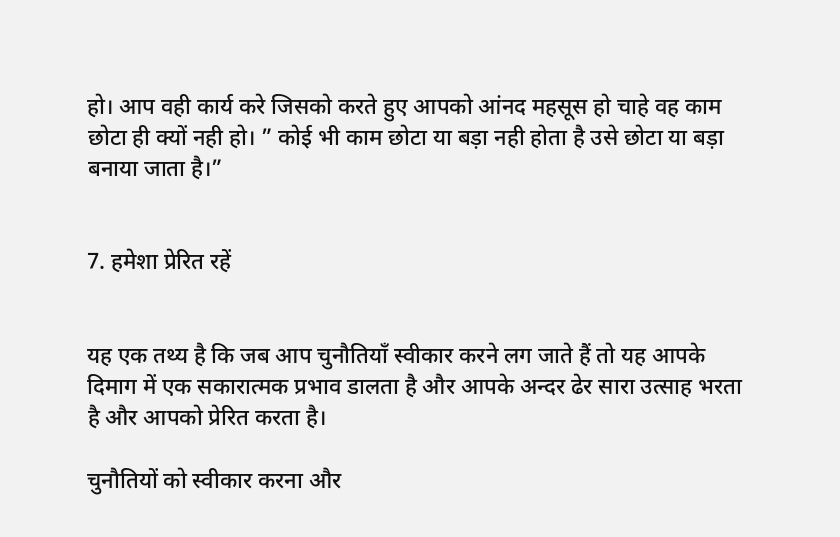हो। आप वही कार्य करे जिसको करते हुए आपको आंनद महसूस हो चाहे वह काम छोटा ही क्यों नही हो। ” कोई भी काम छोटा या बड़ा नही होता है उसे छोटा या बड़ा बनाया जाता है।”


7. हमेशा प्रेरित रहें


यह एक तथ्य है कि जब आप चुनौतियाँ स्वीकार करने लग जाते हैं तो यह आपके दिमाग में एक सकारात्मक प्रभाव डालता है और आपके अन्दर ढेर सारा उत्साह भरता है और आपको प्रेरित करता है।

चुनौतियों को स्वीकार करना और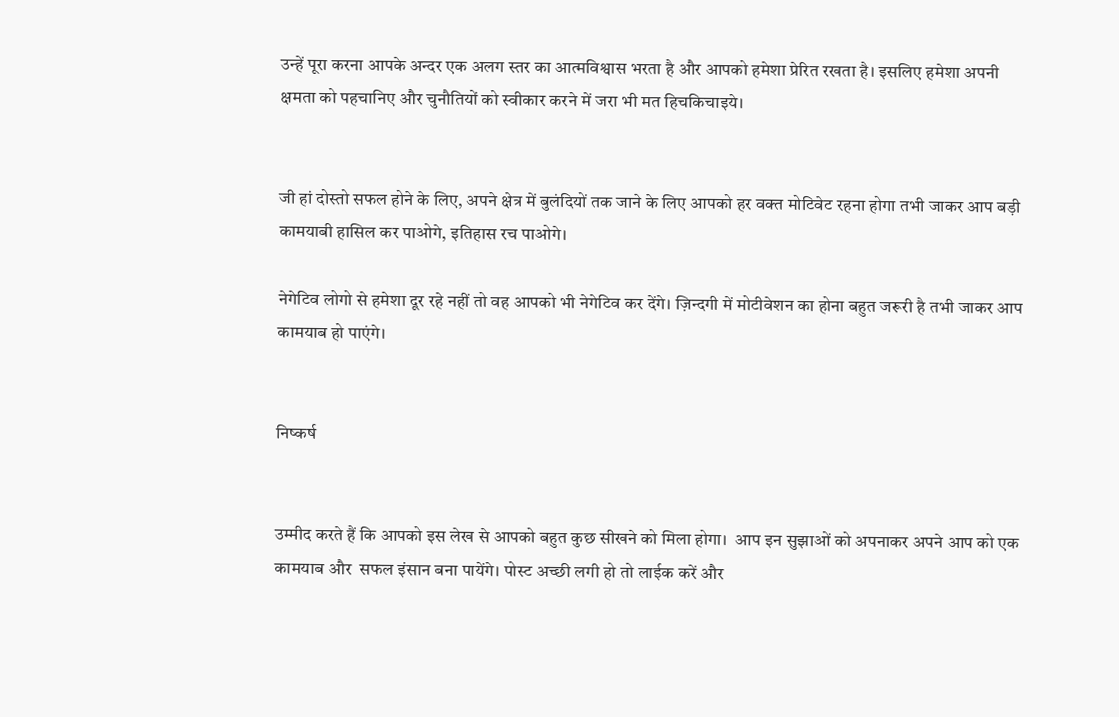उन्हें पूरा करना आपके अन्दर एक अलग स्तर का आत्मविश्वास भरता है और आपको हमेशा प्रेरित रखता है। इसलिए हमेशा अपनी क्षमता को पहचानिए और चुनौतियों को स्वीकार करने में जरा भी मत हिचकिचाइये।


जी हां दोस्तो सफल होने के लिए, अपने क्षेत्र में बुलंदियों तक जाने के लिए आपको हर वक्त मोटिवेट रहना होगा तभी जाकर आप बड़ी कामयाबी हासिल कर पाओगे, इतिहास रच पाओगे।

नेगेटिव लोगो से हमेशा दूर रहे नहीं तो वह आपको भी नेगेटिव कर देंगे। ज़िन्दगी में मोटीवेशन का होना बहुत जरूरी है तभी जाकर आप कामयाब हो पाएंगे।


निष्कर्ष


उम्मीद करते हैं कि आपको इस लेख से आपको बहुत कुछ सीखने को मिला होगा।  आप इन सुझाओं को अपनाकर अपने आप को एक कामयाब और  सफल इंसान बना पायेंगे। पोस्ट अच्छी लगी हो तो लाईक करें और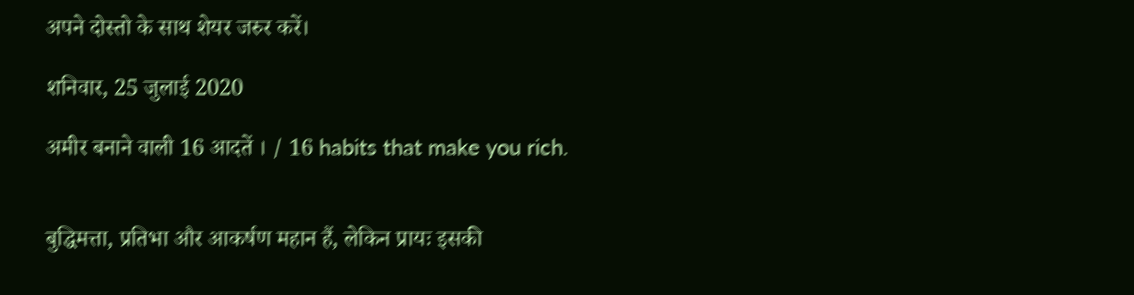अपने दोस्तो के साथ शेयर जरुर करें।

शनिवार, 25 जुलाई 2020

अमीर बनाने वाली 16 आदतें । / 16 habits that make you rich.


बुद्धिमत्ता, प्रतिभा और आकर्षण महान हैं, लेकिन प्रायः इसकी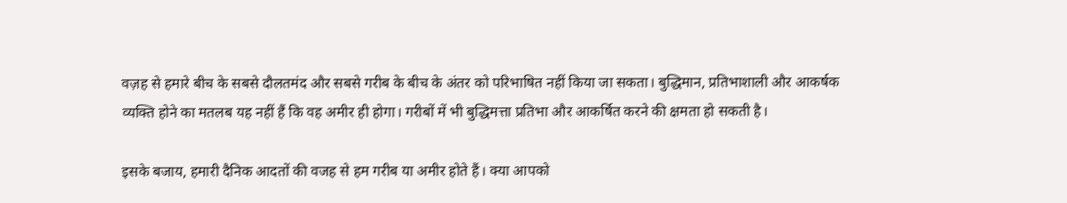वज़ह से हमारे बीच के सबसे दौलतमंद और सबसे गरीब के बीच के अंतर को परिभाषित नहीं किया जा सकता। बुद्धिमान, प्रतिभाशाली और आकर्षक व्यक्ति होने का मतलब यह नहीं हैं कि वह अमीर ही होगा। गरीबों में भी बुद्धिमत्ता प्रतिभा और आकर्षित करने की क्षमता हो सकती है।

इसके बजाय, हमारी दैनिक आदतों की वजह से हम गरीब या अमीर होते हैं। क्या आपको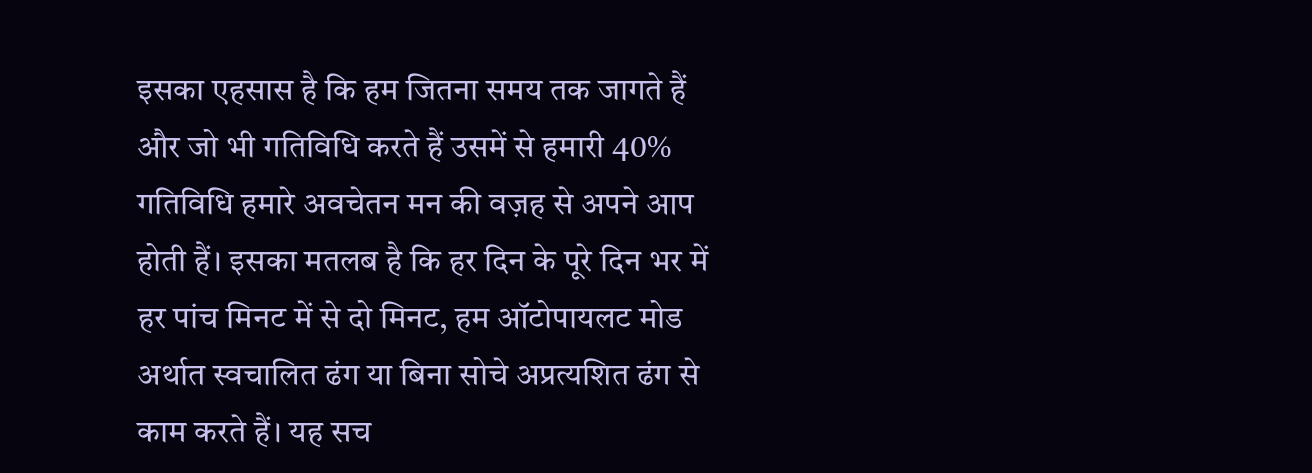इसका एहसास है कि हम जितना समय तक जागते हैं और जो भी गतिविधि करते हैं उसमें से हमारी 40% गतिविधि हमारे अवचेतन मन की वज़ह से अपने आप होती हैं। इसका मतलब है कि हर दिन के पूरे दिन भर में हर पांच मिनट में से दो मिनट, हम ऑटोपायलट मोड अर्थात स्वचालित ढंग या बिना सोचे अप्रत्यशित ढंग से  काम करते हैं। यह सच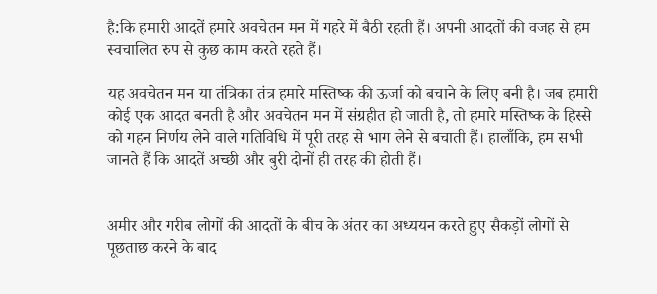है:कि हमारी आदतें हमारे अवचेतन मन में गहरे में बैठी रहती हैं। अपनी आदतों की वजह से हम स्वचालित रुप से कुछ काम करते रहते हैं।

यह अवचेतन मन या तंत्रिका तंत्र हमारे मस्तिष्क की ऊर्जा को बचाने के लिए बनी है। जब हमारी कोई एक आदत बनती है और अवचेतन मन में संग्रहीत हो जाती है, तो हमारे मस्तिष्क के हिस्से को गहन निर्णय लेने वाले गतिविधि में पूरी तरह से भाग लेने से बचाती हैं। हालाँकि, हम सभी जानते हैं कि आदतें अच्छी और बुरी दोनों ही तरह की होती हैं।


अमीर और गरीब लोगों की आदतों के बीच के अंतर का अध्ययन करते हुए सैकड़ों लोगों से पूछताछ करने के बाद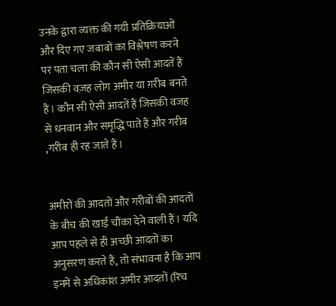उनके द्वारा व्यक्त की गयी प्रतिक्रियाओं और दिए गए जबाबों का विश्लेषण करने पर पता चला की कौन सी ऐसी आदतें हैं जिसकी वज़ह लोग अमीर या ग़रीब बनते हैं। कौन सी ऐसी आदतें हैं जिसकी वजह से धनवान और समृद्धि पाते हैं और गरीब ,गरीब ही रह जाते हैं।


अमीरों की आदतों और गरीबों की आदतों के बीच की खाई चौंका देने वाली हैं। यदि आप पहले से ही अच्छी आदतों का अनुसरण करते हैं, तो संभावना है कि आप  इनमें से अधिकांश अमीर आदतों (रिच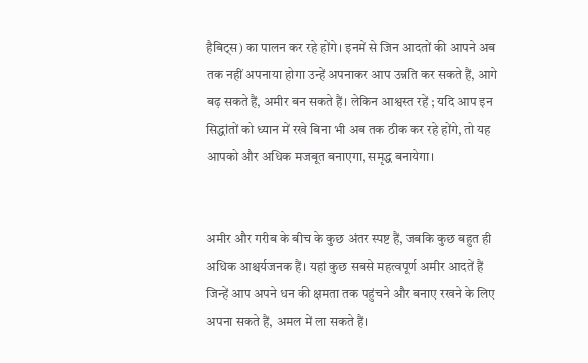हैबिट्स) का पालन कर रहे होंगे। इनमें से जिन आदतों की आपने अब तक नहीं अपनाया होगा उन्हें अपनाकर आप उन्नति कर सकते हैं, आगे बढ़ सकते हैं, अमीर बन सकते हैं। लेकिन आश्वस्त रहें ; यदि आप इन सिद्धांतों को ध्यान में रखे बिना भी अब तक ठीक कर रहे होंगे, तो यह आपको और अधिक मजबूत बनाएगा, समृद्ध बनायेगा।


अमीर और गरीब के बीच के कुछ अंतर स्पष्ट हैं, जबकि कुछ बहुत ही अधिक आश्चर्यजनक हैं। यहां कुछ सबसे महत्वपूर्ण अमीर आदतें हैं जिन्हें आप अपने धन की क्षमता तक पहुंचने और बनाए रखने के लिए अपना सकते हैं, अमल में ला सकते हैं।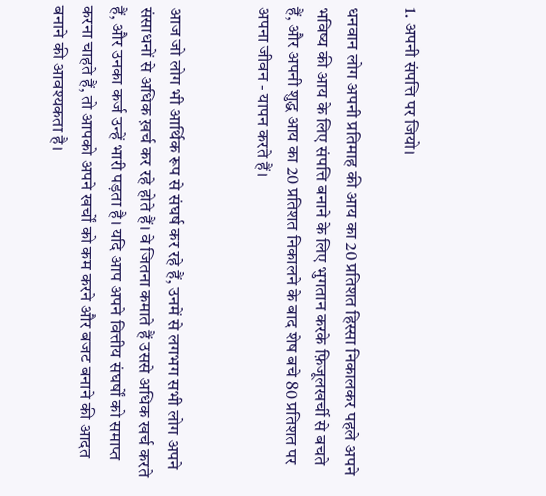1. अपनी संपत्ति पर जियो।

धनवान लोग अपनी प्रतिमाह की आय का 20 प्रतिशत हिस्सा निकालकर पहले अपने भविष्य की आय के लिए संपत्ति बनाने के लिए भुगतान करके फ़िजूलखर्ची से बचते हैं, और अपनी शुद्ध आय का 20 प्रतिशत निकालने के बाद शेष बचे 80 प्रतिशत पर अपना जीवन - यापन करते हैं।


आज जो लोग भी आर्थिक रूप से संघर्ष कर रहे हैं, उनमें से लगभग सभी लोग अपने संसाधनों से अधिक ख़र्च कर रहे होते हैं। वे जितना कमाते हैं उससे अधिक खर्च करते हैं, और उनका कर्ज उन्हें भारी पड़ता है। यदि आप अपने वित्तीय संघर्षों को समाप्त करना चाहते हैं, तो आपको अपने खर्चों को कम करने और बजट बनाने की आदत बनाने की आवश्यकता है।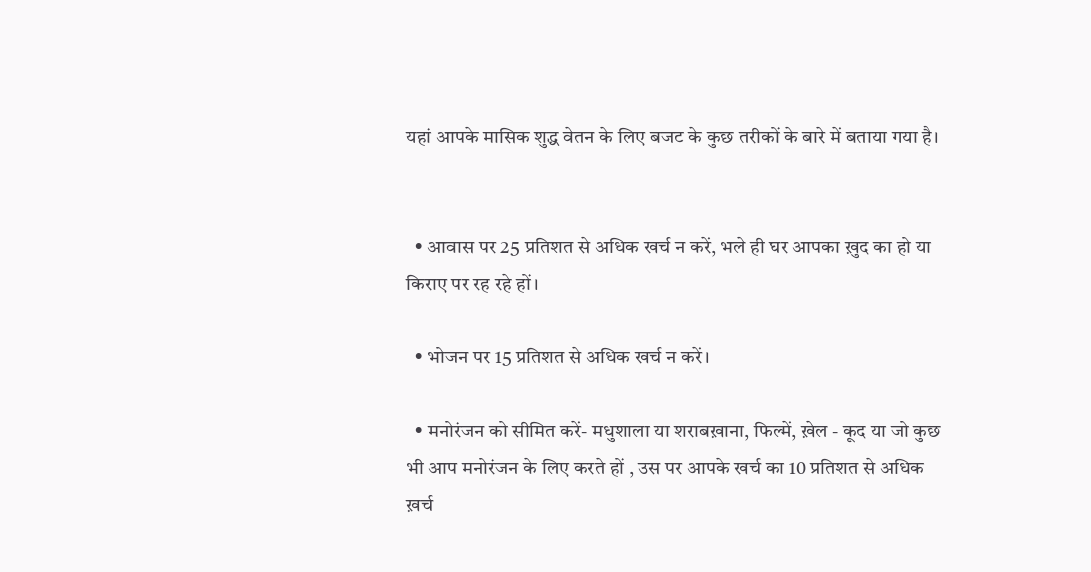यहां आपके मासिक शुद्ध वेतन के लिए बजट के कुछ तरीकों के बारे में बताया गया है।


  • आवास पर 25 प्रतिशत से अधिक खर्च न करें, भले ही घर आपका ख़ुद का हो या किराए पर रह रहे हों।

  • भोजन पर 15 प्रतिशत से अधिक खर्च न करें।

  • मनोरंजन को सीमित करें- मधुशाला या शराबख़ाना, फिल्में, ख़ेल - कूद या जो कुछ भी आप मनोरंजन के लिए करते हों , उस पर आपके खर्च का 10 प्रतिशत से अधिक ख़र्च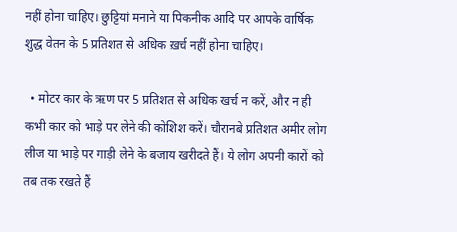नहीं होना चाहिए। छुट्टियां मनाने या पिकनीक आदि पर आपके वार्षिक शुद्ध वेतन के 5 प्रतिशत से अधिक ख़र्च नहीं होना चाहिए।

  • मोटर कार के ऋण पर 5 प्रतिशत से अधिक खर्च न करें, और न ही कभी कार को भाड़े पर लेने की कोशिश करें। चौरानबे प्रतिशत अमीर लोग लीज या भाड़े पर गाड़ी लेने के बजाय खरीदते हैं। ये लोग अपनी कारों को तब तक रखते हैं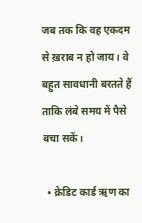जब तक कि वह एकदम से ख़राब न हो जाय। वे बहुत सावधानी बरतते हैं ताकि लंबे समय में पैसे बचा सकें।

  • क्रेडिट कार्ड ऋण का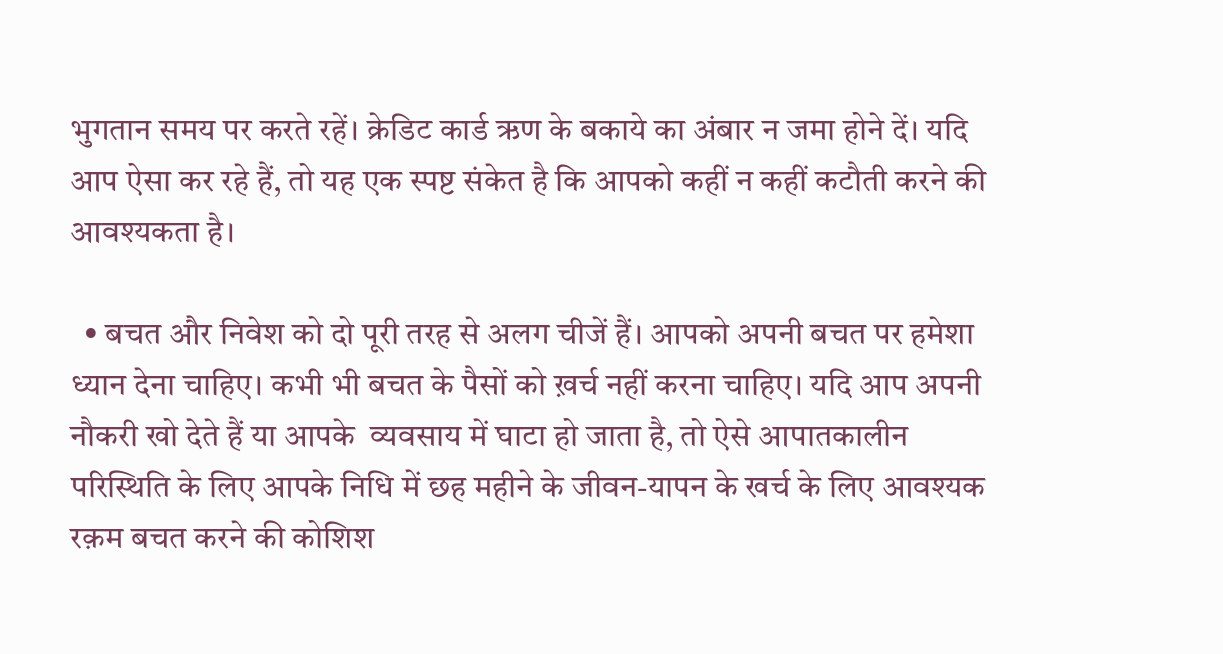भुगतान समय पर करते रहें। क्रेडिट कार्ड ऋण के बकाये का अंबार न जमा होने दें। यदि आप ऐसा कर रहे हैं, तो यह एक स्पष्ट संकेत है कि आपको कहीं न कहीं कटौती करने की आवश्यकता है।

  • बचत और निवेश को दो पूरी तरह से अलग चीजें हैं। आपको अपनी बचत पर हमेशा ध्यान देना चाहिए। कभी भी बचत के पैसों को ख़र्च नहीं करना चाहिए। यदि आप अपनी नौकरी खो देते हैं या आपके  व्यवसाय में घाटा हो जाता है, तो ऐसे आपातकालीन परिस्थिति के लिए आपके निधि में छह महीने के जीवन-यापन के खर्च के लिए आवश्यक रक़म बचत करने की कोशिश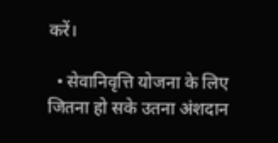करें।

  • सेवानिवृत्ति योजना के लिए जितना हो सके उतना अंशदान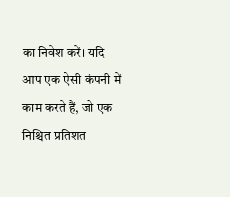का निवेश करें। यदि आप एक ऐसी कंपनी में काम करते हैं, जो एक निश्चित प्रतिशत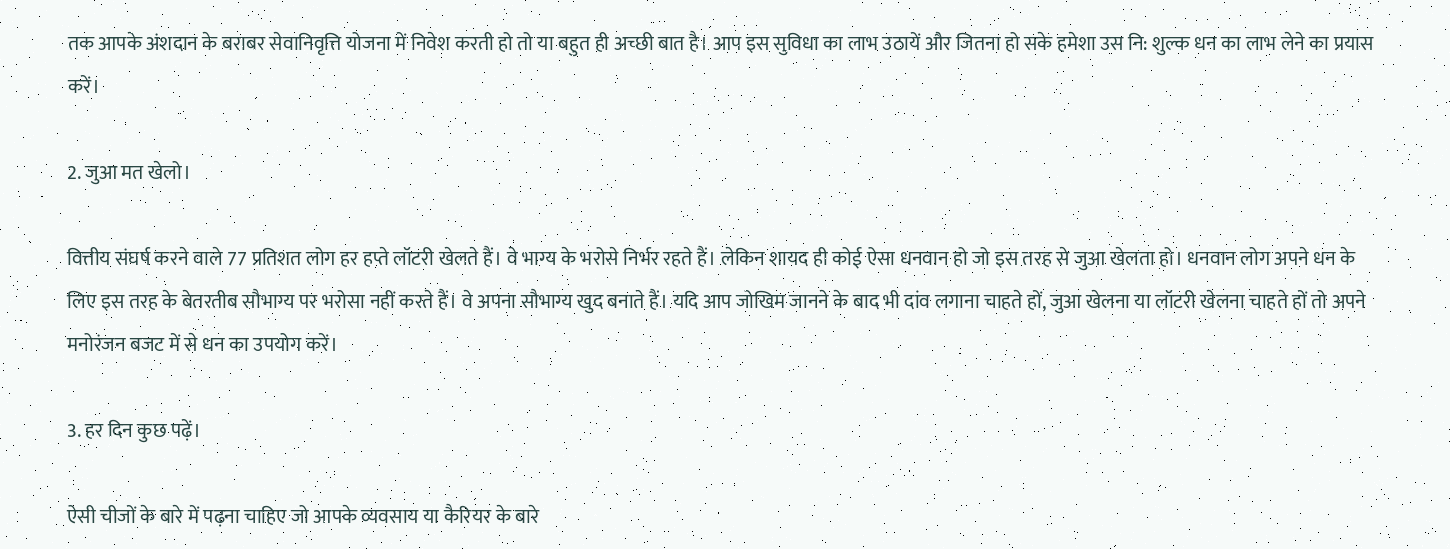तक आपके अंशदान के बराबर सेवानिवृत्ति योजना में निवेश करती हो तो या बहुत ही अच्छी बात है। आप इस सुविधा का लाभ उठायें और जितना हो सके हमेशा उस नि: शुल्क धन का लाभ लेने का प्रयास करें।

2. जुआ मत खेलो।

वित्तीय संघर्ष करने वाले 77 प्रतिशत लोग हर हप्ते लॉटरी खेलते हैं। वे भाग्य के भरोसे निर्भर रहते हैं। लेकिन शायद ही कोई ऐसा धनवान हो जो इस तरह से जुआ खेलता हो। धनवान लोग अपने धन के लिए इस तरह के बेतरतीब सौभाग्य पर भरोसा नहीं करते हैं। वे अपना सौभाग्य खुद बनाते हैं। यदि आप जोखिम जानने के बाद भी दांव लगाना चाहते हों, जुआ खेलना या लॉटरी खेलना चाहते हों तो अपने मनोरंजन बजट में से धन का उपयोग करें।

3. हर दिन कुछ पढ़ें।

ऐसी चीजों के बारे में पढ़ना चाहिए जो आपके व्यवसाय या कैरियर के बारे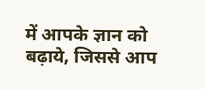में आपके ज्ञान को बढ़ाये, जिससे आप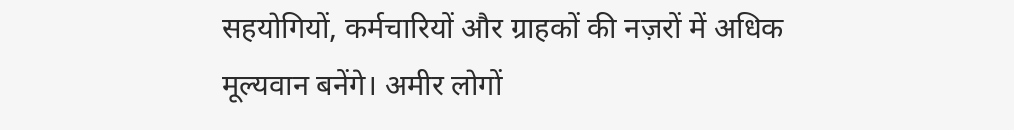सहयोगियों, कर्मचारियों और ग्राहकों की नज़रों में अधिक मूल्यवान बनेंगे। अमीर लोगों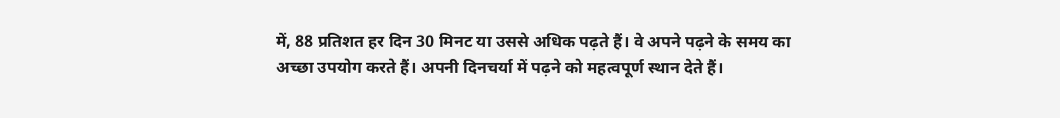में, 88 प्रतिशत हर दिन 30 मिनट या उससे अधिक पढ़ते हैं। वे अपने पढ़ने के समय का अच्छा उपयोग करते हैं। अपनी दिनचर्या में पढ़ने को महत्वपूर्ण स्थान देते हैं।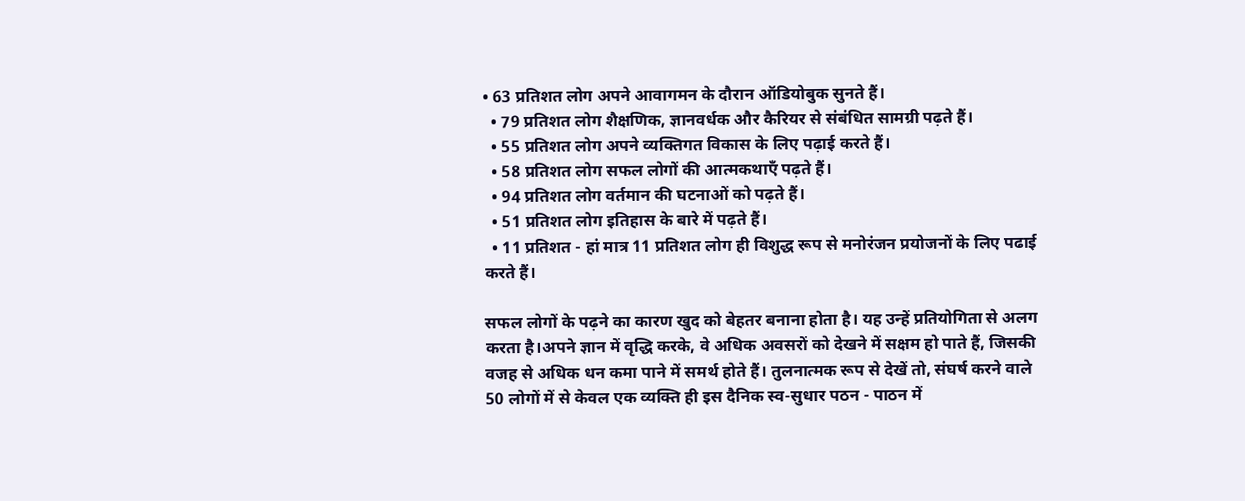• 63 प्रतिशत लोग अपने आवागमन के दौरान ऑडियोबुक सुनते हैं।
  • 79 प्रतिशत लोग शैक्षणिक, ज्ञानवर्धक और कैरियर से संबंधित सामग्री पढ़ते हैं।
  • 55 प्रतिशत लोग अपने व्यक्तिगत विकास के लिए पढ़ाई करते हैं।
  • 58 प्रतिशत लोग सफल लोगों की आत्मकथाएँ पढ़ते हैं।
  • 94 प्रतिशत लोग वर्तमान की घटनाओं को पढ़ते हैं।
  • 51 प्रतिशत लोग इतिहास के बारे में पढ़ते हैं।
  • 11 प्रतिशत - हां मात्र 11 प्रतिशत लोग ही विशुद्ध रूप से मनोरंजन प्रयोजनों के लिए पढाई करते हैं।

सफल लोगों के पढ़ने का कारण खुद को बेहतर बनाना होता है। यह उन्हें प्रतियोगिता से अलग करता है।अपने ज्ञान में वृद्धि करके, वे अधिक अवसरों को देखने में सक्षम हो पाते हैं, जिसकी वजह से अधिक धन कमा पाने में समर्थ होते हैं। तुलनात्मक रूप से देखें तो, संघर्ष करने वाले 50 लोगों में से केवल एक व्यक्ति ही इस दैनिक स्व-सुधार पठन - पाठन में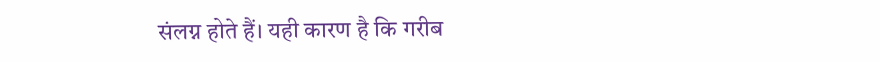संलग्न होते हैं। यही कारण है कि गरीब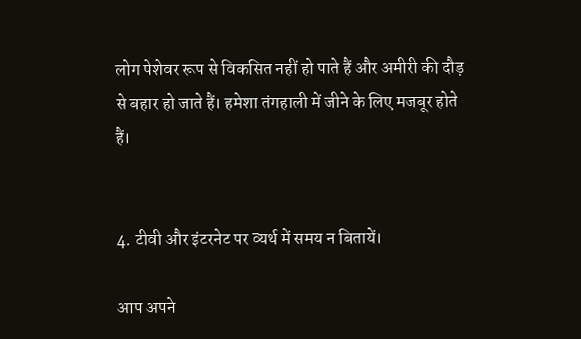लोग पेशेवर रूप से विकसित नहीं हो पाते हैं और अमीरी की दौड़ से बहार हो जाते हैं। हमेशा तंगहाली में जीने के लिए मजबूर होते हैं।


4. टीवी और इंटरनेट पर व्यर्थ में समय न बितायें।

आप अपने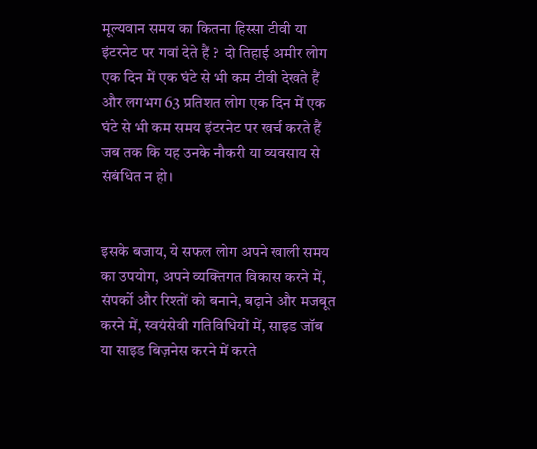मूल्यवान समय का कितना हिस्सा टीवी या इंटरनेट पर गवां देते हैं ?  दो तिहाई अमीर लोग एक दिन में एक घंटे से भी कम टीवी देखते हैं और लगभग 63 प्रतिशत लोग एक दिन में एक घंटे से भी कम समय इंटरनेट पर खर्च करते हैं जब तक कि यह उनके नौकरी या व्यवसाय से संबंधित न हो।


इसके बजाय, ये सफल लोग अपने खाली समय का उपयोग, अपने व्यक्तिगत विकास करने में, संपर्को और रिश्तों को बनाने, बढ़ाने और मजबूत करने में, स्वयंसेवी गतिविधियों में, साइड जॉब या साइड बिज़नेस करने में करते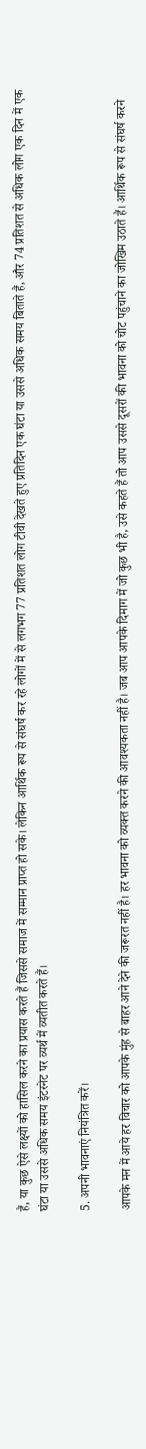हैं, या कुछ ऐसे लक्ष्यों को हासिल करने का प्रयास करते हैं जिससे समाज में सम्मान प्राप्त हो सके। लेकिन आर्थिक रूप से संघर्ष कर रहे लोगों में से लगभग 77 प्रतिशत लोग टीवी देखते हुए प्रतिदिन एक घंटा या उससे अधिक समय बिताते हैं, और 74 प्रतिशत से अधिक लोग एक दिन में एक घंटा या उससे अधिक समय इंटरनेट पर व्यर्थ में व्यतीत करते हैं।

5. अपनी भावनाएं नियंत्रित करें।

आपके मन में आये हर विचार को आपके मुंह से बाहर आने देने की जरूरत नहीं है। हर भावना को व्यक्त करने की आवश्यकता नहीं है। जब आप आपके दिमाग में जो कुछ भी है, उसे कहते हैं तो आप उससे दूसरों की भावना को चोट पहुंचाने का जोखिम उठाते हैं। आर्थिक रूप से संघर्ष करने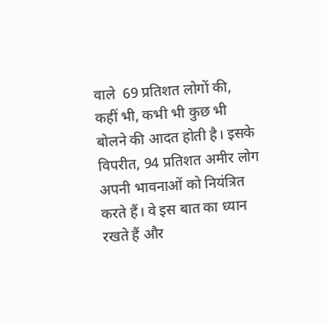वाले  69 प्रतिशत लोगों की, कहीं भी, कभी भी कुछ भी बोलने की आदत होती है। इसके विपरीत, 94 प्रतिशत अमीर लोग अपनी भावनाओं को नियंत्रित करते हैं। वे इस बात का ध्यान रखते हैं और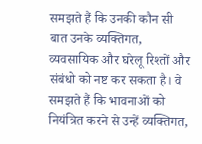समझते हैं कि उनकी कौन सी बात उनके व्यक्तिगत, व्यवसायिक और घरेलू रिश्तों और संबंधो को नष्ट कर सकता है। वे समझते हैं कि भावनाओं को नियंत्रित करने से उन्हें व्यक्तिगत,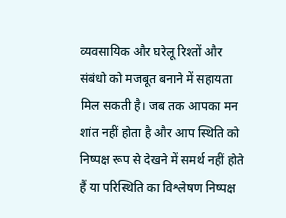व्यवसायिक और घरेलू रिश्तों और संबंधो को मजबूत बनाने में सहायता मिल सकती है। जब तक आपका मन शांत नहीं होता है और आप स्थिति को निष्पक्ष रूप से देखने में समर्थ नहीं होते हैं या परिस्थिति का विश्लेषण निष्पक्ष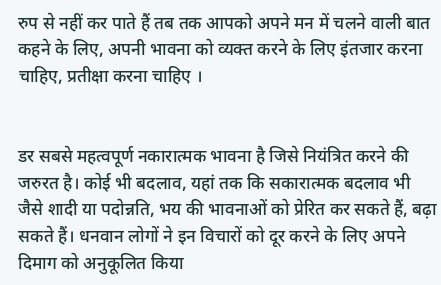रुप से नहीं कर पाते हैं तब तक आपको अपने मन में चलने वाली बात कहने के लिए, अपनी भावना को व्यक्त करने के लिए इंतजार करना चाहिए, प्रतीक्षा करना चाहिए ।


डर सबसे महत्वपूर्ण नकारात्मक भावना है जिसे नियंत्रित करने की जरुरत है। कोई भी बदलाव, यहां तक कि सकारात्मक बदलाव भी जैसे शादी या पदोन्नति, भय की भावनाओं को प्रेरित कर सकते हैं, बढ़ा सकते हैं। धनवान लोगों ने इन विचारों को दूर करने के लिए अपने दिमाग को अनुकूलित किया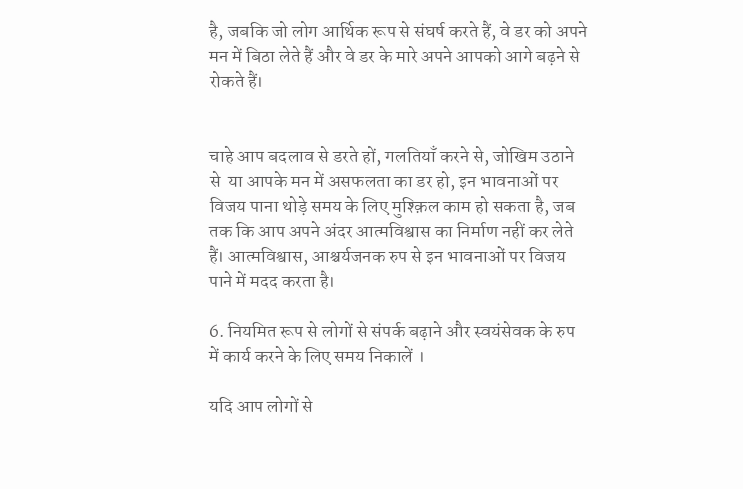है, जबकि जो लोग आर्थिक रूप से संघर्ष करते हैं, वे डर को अपने मन में बिठा लेते हैं और वे डर के मारे अपने आपको आगे बढ़ने से रोकते हैं।


चाहे आप बदलाव से डरते हों, गलतियाँ करने से, जोखिम उठाने से  या आपके मन में असफलता का डर हो, इन भावनाओं पर विजय पाना थोड़े समय के लिए मुश्क़िल काम हो सकता है, जब तक कि आप अपने अंदर आत्मविश्वास का निर्माण नहीं कर लेते हैं। आत्मविश्वास, आश्चर्यजनक रुप से इन भावनाओं पर विजय पाने में मदद करता है।

6. नियमित रूप से लोगों से संपर्क बढ़ाने और स्वयंसेवक के रुप में कार्य करने के लिए समय निकालें ।

यदि आप लोगों से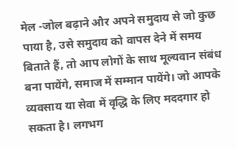मेल -जोल बढ़ाने और अपने समुदाय से जो कुछ पाया है, उसे समुदाय को वापस देने में समय बिताते हैं, तो आप लोगों के साथ मूल्यवान संबंध बना पायेंगे, समाज में सम्मान पायेंगे। जो आपके व्यवसाय या सेवा में वृद्धि के लिए मददगार हो सकता है। लगभग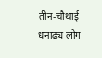तीन-चौथाई धनाढ्य लोग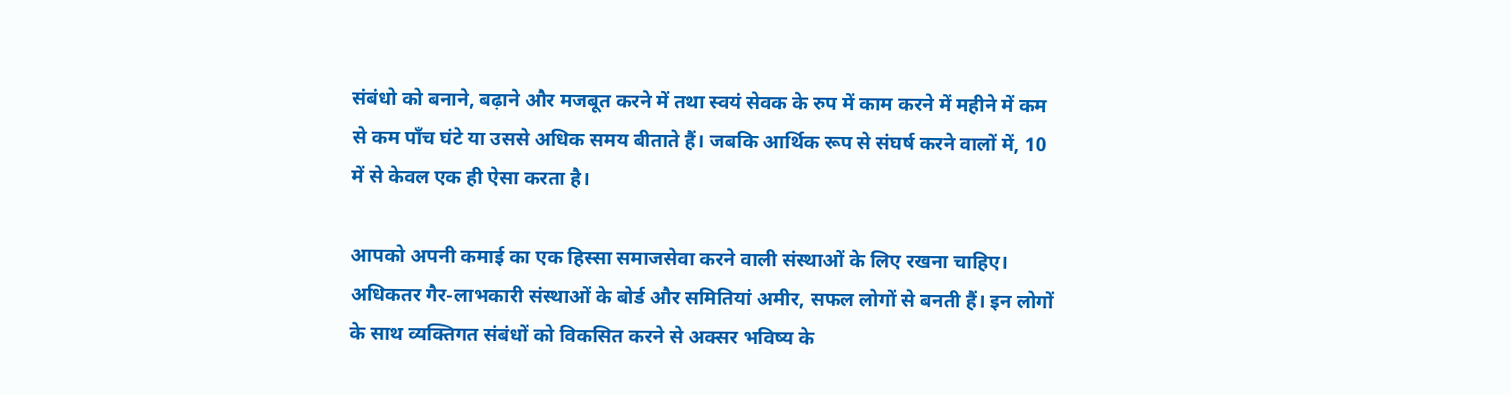संबंधो को बनाने, बढ़ाने और मजबूत करने में तथा स्वयं सेवक के रुप में काम करने में महीने में कम से कम पाँच घंटे या उससे अधिक समय बीताते हैं। जबकि आर्थिक रूप से संघर्ष करने वालों में, 10 में से केवल एक ही ऐसा करता है।

आपको अपनी कमाई का एक हिस्सा समाजसेवा करने वाली संस्थाओं के लिए रखना चाहिए। अधिकतर गैर-लाभकारी संस्थाओं के बोर्ड और समितियां अमीर, सफल लोगों से बनती हैं। इन लोगों के साथ व्यक्तिगत संबंधों को विकसित करने से अक्सर भविष्य के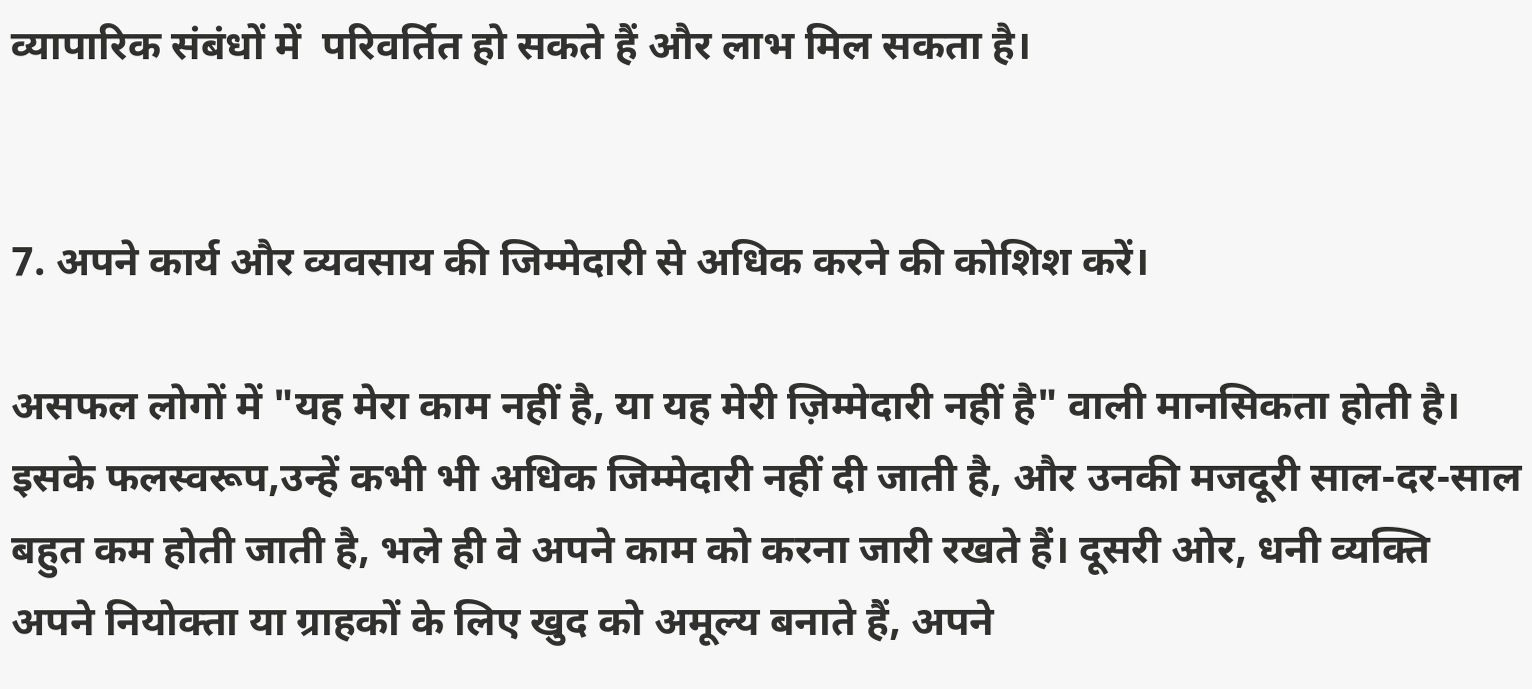व्यापारिक संबंधों में  परिवर्तित हो सकते हैं और लाभ मिल सकता है।


7. अपने कार्य और व्यवसाय की जिम्मेदारी से अधिक करने की कोशिश करें।

असफल लोगों में "यह मेरा काम नहीं है, या यह मेरी ज़िम्मेदारी नहीं है" वाली मानसिकता होती है। इसके फलस्वरूप,उन्हें कभी भी अधिक जिम्मेदारी नहीं दी जाती है, और उनकी मजदूरी साल-दर-साल बहुत कम होती जाती है, भले ही वे अपने काम को करना जारी रखते हैं। दूसरी ओर, धनी व्यक्ति अपने नियोक्ता या ग्राहकों के लिए खुद को अमूल्य बनाते हैं, अपने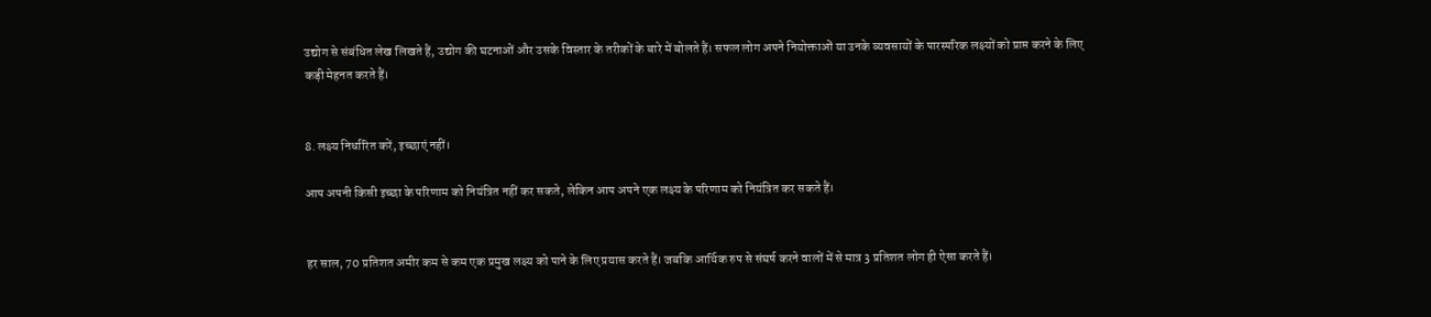उद्योग से संबंधित लेख लिखते हैं, उद्योग की घटनाओं और उसके विस्तार के तरीकों के बारे में बोलते हैं। सफल लोग अपने नियोक्ताओं या उनके व्यवसायों के पारस्परिक लक्ष्यों को प्राप्त करने के लिए कड़ी मेहनत करते हैं।


8. लक्ष्य निर्धारित करें, इच्छाएं नहीं।

आप अपनी किसी इच्छा के परिणाम को नियंत्रित नहीं कर सकते, लेकिन आप अपने एक लक्ष्य के परिणाम को नियंत्रित कर सकते हैं।


हर साल, 70 प्रतिशत अमीर कम से कम एक प्रमुख लक्ष्य को पाने के लिए प्रयास करते हैं। जबकि आर्थिक रुप से संघर्ष करने वालों में से मात्र 3 प्रतिशत लोग ही ऐसा करते हैं।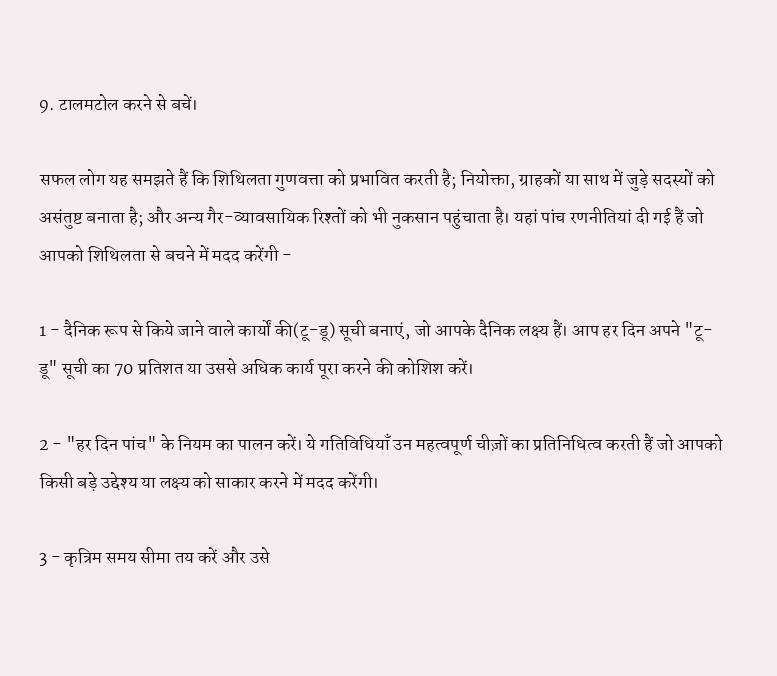9. टालमटोल करने से बचें।

सफल लोग यह समझते हैं कि शिथिलता गुणवत्ता को प्रभावित करती है; नियोक्ता, ग्राहकों या साथ में जुड़े सदस्यों को असंतुष्ट बनाता है; और अन्य गैर-व्यावसायिक रिश्तों को भी नुकसान पहुंचाता है। यहां पांच रणनीतियां दी गई हैं जो आपको शिथिलता से बचने में मदद करेंगी -

1 - दैनिक रूप से किये जाने वाले कार्यों की(टू-डू) सूची बनाएं, जो आपके दैनिक लक्ष्य हैं। आप हर दिन अपने "टू-डू" सूची का 70 प्रतिशत या उससे अधिक कार्य पूरा करने की कोशिश करें।

2 - "हर दिन पांच" के नियम का पालन करें। ये गतिविधियाँ उन महत्वपूर्ण चीज़ों का प्रतिनिधित्व करती हैं जो आपको किसी बड़े उद्देश्य या लक्ष्य को साकार करने में मदद करेंगी।

3 - कृत्रिम समय सीमा तय करें और उसे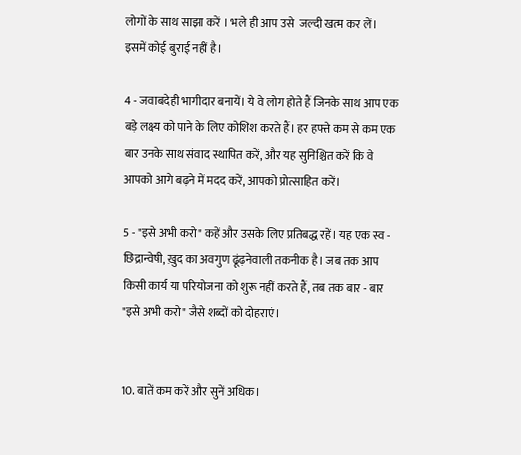लोगों के साथ साझा करें । भले ही आप उसे  जल्दी खत्म कर लें। इसमें कोई बुराई नहीं है।

4 - जवाबदेही भागीदार बनायें। ये वे लोग होते हैं जिनके साथ आप एक बड़े लक्ष्य को पाने के लिए कोशिश करते हैं। हर हफ्ते कम से कम एक बार उनके साथ संवाद स्थापित करें, और यह सुनिश्चित करें कि वे आपको आगे बढ़ने में मदद करें, आपको प्रोत्साहित करें।

5 - "इसे अभी करो" कहें और उसके लिए प्रतिबद्ध रहें। यह एक स्व - छिद्रान्वेषी, ख़ुद का अवगुण ढूंढ़नेवाली तकनीक है। जब तक आप किसी कार्य या परियोजना को शुरू नहीं करते हैं, तब तक बार - बार "इसे अभी करो" जैसे शब्दों को दोहराएं।


10. बातें कम करें और सुनें अधिक।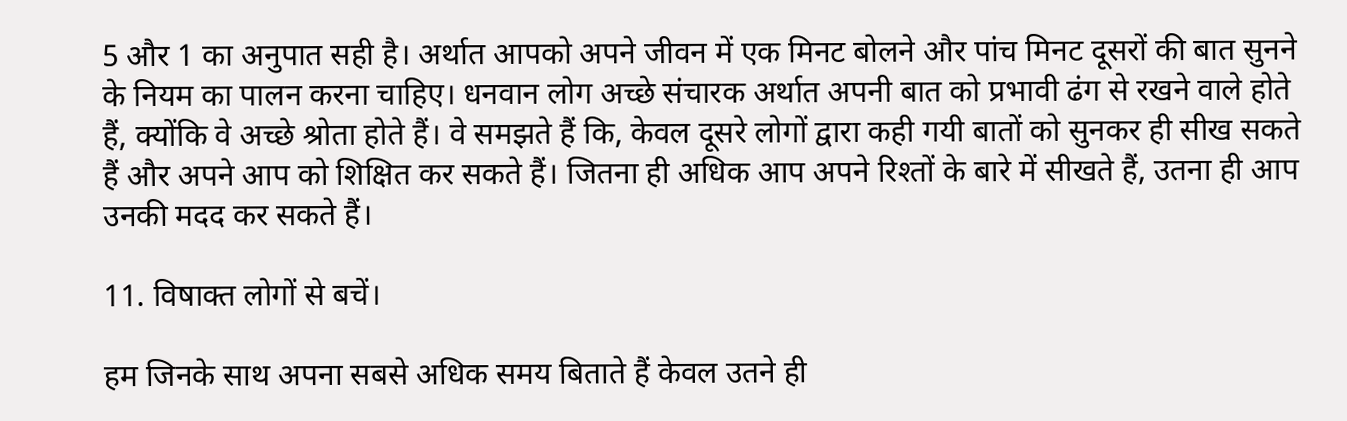5 और 1 का अनुपात सही है। अर्थात आपको अपने जीवन में एक मिनट बोलने और पांच मिनट दूसरों की बात सुनने के नियम का पालन करना चाहिए। धनवान लोग अच्छे संचारक अर्थात अपनी बात को प्रभावी ढंग से रखने वाले होते हैं, क्योंकि वे अच्छे श्रोता होते हैं। वे समझते हैं कि, केवल दूसरे लोगों द्वारा कही गयी बातों को सुनकर ही सीख सकते हैं और अपने आप को शिक्षित कर सकते हैं। जितना ही अधिक आप अपने रिश्तों के बारे में सीखते हैं, उतना ही आप उनकी मदद कर सकते हैं।

11. विषाक्त लोगों से बचें।

हम जिनके साथ अपना सबसे अधिक समय बिताते हैं केवल उतने ही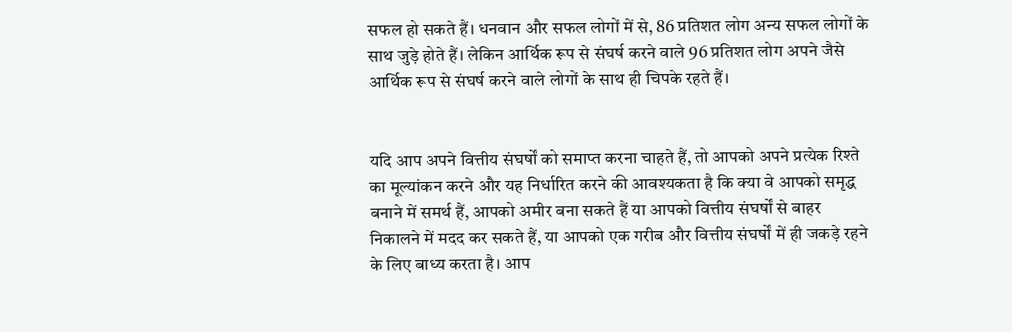सफल हो सकते हैं। धनवान और सफल लोगों में से, 86 प्रतिशत लोग अन्य सफल लोगों के साथ जुड़े होते हैं। लेकिन आर्थिक रूप से संघर्ष करने वाले 96 प्रतिशत लोग अपने जैसे आर्थिक रूप से संघर्ष करने वाले लोगों के साथ ही चिपके रहते हैं।


यदि आप अपने वित्तीय संघर्षों को समाप्त करना चाहते हैं, तो आपको अपने प्रत्येक रिश्ते का मूल्यांकन करने और यह निर्धारित करने की आवश्यकता है कि क्या वे आपको समृद्ध बनाने में समर्थ हैं, आपको अमीर बना सकते हैं या आपको वित्तीय संघर्षों से बाहर निकालने में मदद कर सकते हैं, या आपको एक गरीब और वित्तीय संघर्षों में ही जकड़े रहने के लिए बाध्य करता है। आप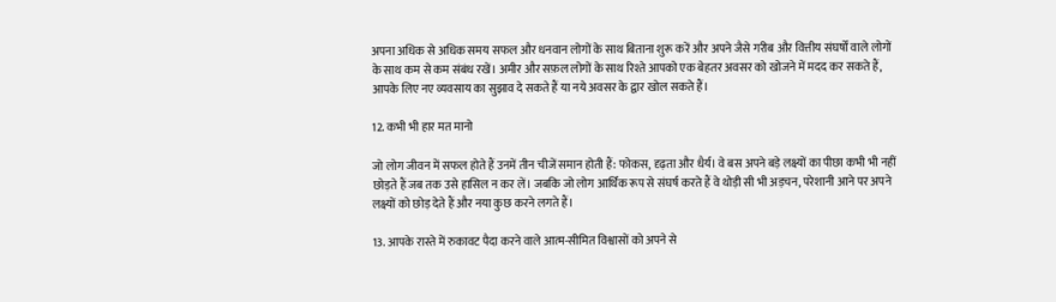अपना अधिक से अधिक समय सफल और धनवान लोगों के साथ बिताना शुरू करें और अपने जैसे गरीब और वित्तीय संघर्षों वाले लोगों के साथ कम से कम संबंध रखें। अमीर और सफ़ल लोगों के साथ रिश्ते आपको एक बेहतर अवसर को खोजने में मदद कर सकते हैं, आपके लिए नए व्यवसाय का सुझाव दे सकते हैं या नये अवसर के द्वार खोल सकते हैं।

12. कभी भी हार मत मानो

जो लोग जीवन में सफल होते हैं उनमें तीन चीजें समान होती हैं: फोकस, दृढ़ता और धैर्य। वे बस अपने बड़े लक्ष्यों का पीछा कभी भी नहीं छोड़ते हैं जब तक उसे हासिल न कर लें। जबकि जो लोग आर्थिक रूप से संघर्ष करते हैं वे थोड़ी सी भी अड़चन, परेशानी आने पर अपने लक्ष्यों को छोड़ देते हैं और नया कुछ करने लगते हैं।

13. आपके रास्ते में रुकावट पैदा करने वाले आत्म-सीमित विश्वासों को अपने से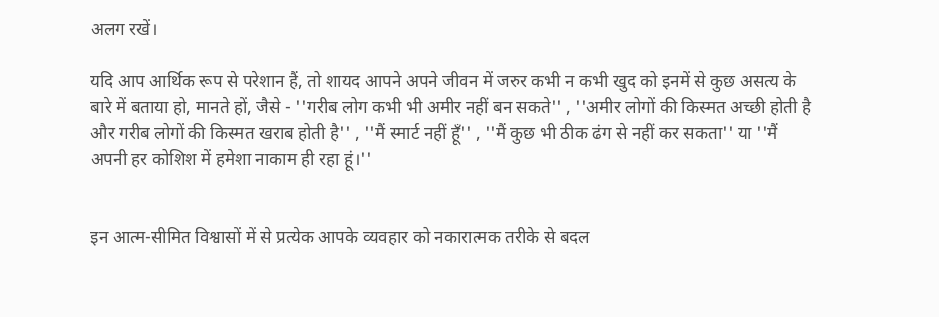अलग रखें।

यदि आप आर्थिक रूप से परेशान हैं, तो शायद आपने अपने जीवन में जरुर कभी न कभी खुद को इनमें से कुछ असत्य के बारे में बताया हो, मानते हों, जैसे - ''गरीब लोग कभी भी अमीर नहीं बन सकते'' , ''अमीर लोगों की किस्मत अच्छी होती है और गरीब लोगों की किस्मत खराब होती है'' , ''मैं स्मार्ट नहीं हूँ'' , ''मैं कुछ भी ठीक ढंग से नहीं कर सकता'' या ''मैं अपनी हर कोशिश में हमेशा नाकाम ही रहा हूं।''


इन आत्म-सीमित विश्वासों में से प्रत्येक आपके व्यवहार को नकारात्मक तरीके से बदल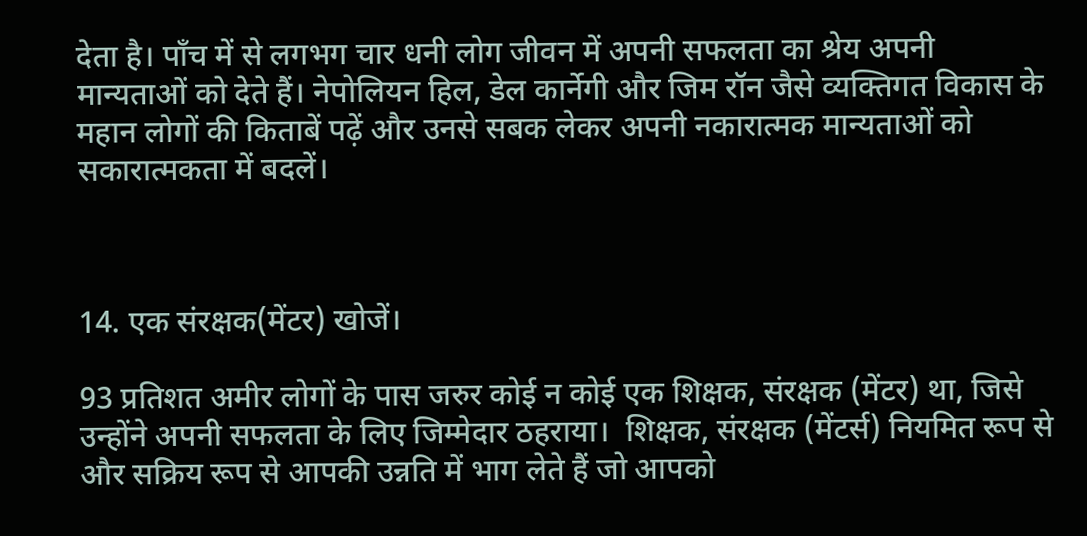देता है। पाँच में से लगभग चार धनी लोग जीवन में अपनी सफलता का श्रेय अपनी मान्यताओं को देते हैं। नेपोलियन हिल, डेल कार्नेगी और जिम रॉन जैसे व्यक्तिगत विकास के महान लोगों की किताबें पढ़ें और उनसे सबक लेकर अपनी नकारात्मक मान्यताओं को सकारात्मकता में बदलें।



14. एक संरक्षक(मेंटर) खोजें।

93 प्रतिशत अमीर लोगों के पास जरुर कोई न कोई एक शिक्षक, संरक्षक (मेंटर) था, जिसे उन्होंने अपनी सफलता के लिए जिम्मेदार ठहराया।  शिक्षक, संरक्षक (मेंटर्स) नियमित रूप से और सक्रिय रूप से आपकी उन्नति में भाग लेते हैं जो आपको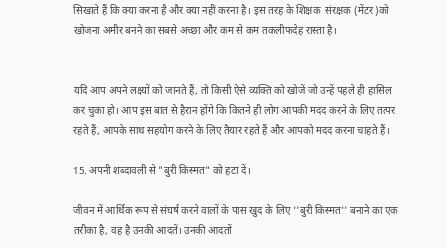सिखाते हैं कि क्या करना है और क्या नहीं करना है। इस तरह के शिक्षक  संरक्षक (मेंटर)को खोजना अमीर बनने का सबसे अच्छा और कम से कम तकलीफदेह रास्ता है।


यदि आप अपने लक्ष्यों को जानते हैं, तो किसी ऐसे व्यक्ति को खोजें जो उन्हें पहले ही हासिल कर चुका हो। आप इस बात से हैरान होंगे कि कितने ही लोग आपकी मदद करने के लिए तत्पर रहते हैं, आपके साथ सहयोग करने के लिए तैयार रहते हैं और आपको मदद करना चाहते हैं।

15. अपनी शब्दावली से "बुरी किस्मत" को हटा दें।

जीवन में आर्थिक रूप से संघर्ष करने वालों के पास खुद के लिए ''बुरी किस्मत'' बनाने का एक तरीका है, वह है उनकी आदतें। उनकी आदतों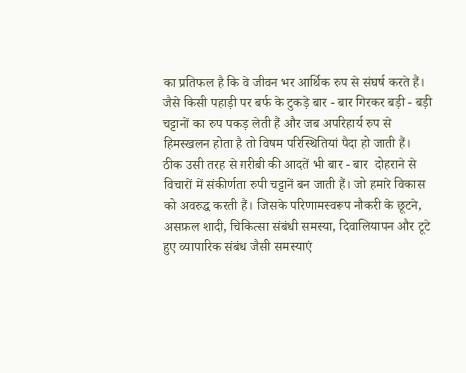का प्रतिफल है कि वे जीवन भर आर्थिक रुप से संघर्ष करते हैं। जैसे किसी पहाड़ी पर बर्फ के टुकड़े बार - बार गिरकर बड़ी - बड़ी चट्टानों का रुप पकड़ लेती हैं और जब अपरिहार्य रुप से हिमस्खलन होता है तो विषम परिस्थितियां पैदा हो जाती हैं।  ठीक उसी तरह से ग़रीबी की आदतें भी बार - बार  दोहराने से विचारों में संकीर्णता रुपी चट्टानें बन जाती हैं। जो हमारे विकास को अवरुद्ध करती हैं। जिसके परिणामस्वरूप नौकरी के छूटने, असफ़ल शादी, चिकित्सा संबंधी समस्या, दिवालियापन और टूटे हुए व्यापारिक संबंध जैसी समस्याएं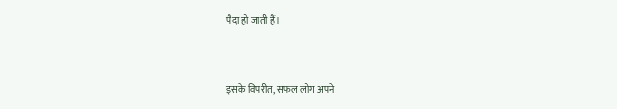पैदा हो जाती हैं।


इसके विपरीत, सफल लोग अपने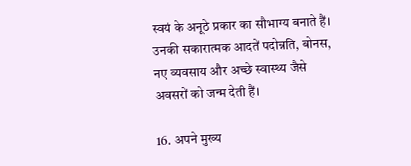स्वयं के अनूठे प्रकार का सौभाग्य बनाते हैं। उनकी सकारात्मक आदतें पदोन्नति, बोनस, नए व्यवसाय और अच्छे स्वास्थ्य जैसे अवसरों को जन्म देती हैं।

16. अपने मुख्य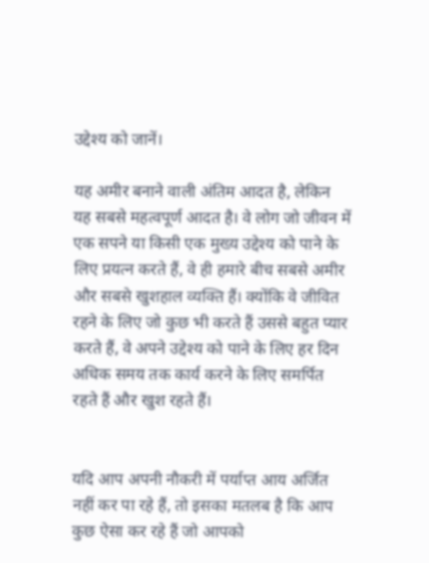उद्देश्य को जानें।

यह अमीर बनाने वाली अंतिम आदत है, लेकिन यह सबसे महत्वपूर्ण आदत है। वे लोग जो जीवन में एक सपने या किसी एक मुख्य उद्देश्य को पाने के लिए प्रयत्न करते हैं, वे ही हमारे बीच सबसे अमीर और सबसे खुशहाल व्यक्ति हैं। क्योंकि वे जीवित रहने के लिए जो कुछ भी करते हैं उससे बहुत प्यार करते हैं, वे अपने उद्देश्य को पाने के लिए हर दिन अधिक समय तक कार्य करने के लिए समर्पित रहते हैं और खुश रहते हैं।


यदि आप अपनी नौकरी में पर्याप्त आय अर्जित नहीं कर पा रहे हैं, तो इसका मतलब है कि आप कुछ ऐसा कर रहे हैं जो आपको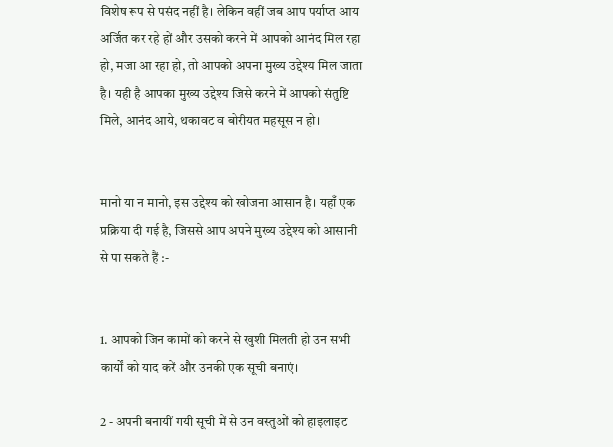विशेष रूप से पसंद नहीं है। लेकिन वहीं जब आप पर्याप्त आय अर्जित कर रहे हों और उसको करने में आपको आनंद मिल रहा हो, मजा आ रहा हो, तो आपको अपना मुख्य उद्देश्य मिल जाता है। यही है आपका मुख्य उद्देश्य जिसे करने में आपको संतुष्टि मिले, आनंद आये, थकावट व बोरीयत महसूस न हो।


मानो या न मानो, इस उद्देश्य को खोजना आसान है। यहाँ एक  प्रक्रिया दी गई है, जिससे आप अपने मुख्य उद्देश्य को आसानी से पा सकते हैं :-


1. आपको जिन कामों को करने से खुशी मिलती हो उन सभी कार्यों को याद करें और उनकी एक सूची बनाएं।

2 - अपनी बनायीं गयी सूची में से उन वस्तुओं को हाइलाइट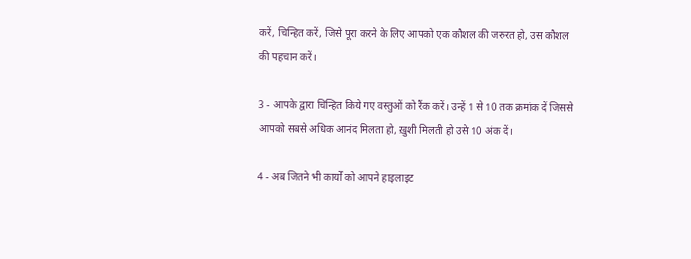करें, चिन्हित करें, जिसे पूरा करने के लिए आपको एक कौशल की जरुरत हो, उस कौशल की पहचान करें।

3 - आपके द्वारा चिन्हित किये गए वस्तुओं को रैंक करें। उन्हें 1 से 10 तक क्रमांक दें जिससे आपको सबसे अधिक आनंद मिलता हो, ख़ुशी मिलती हो उसे 10 अंक दें।

4 - अब जितने भी कार्यों को आपने हाइलाइट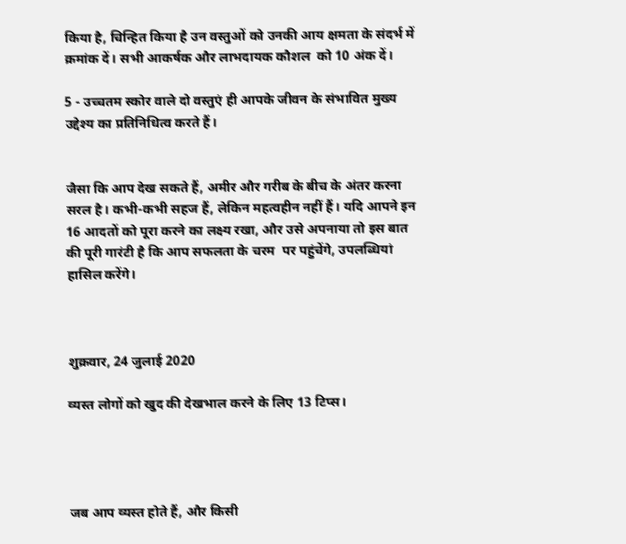किया है, चिन्हित किया है उन वस्तुओं को उनकी आय क्षमता के संदर्भ में क्रमांक दें। सभी आकर्षक और लाभदायक कौशल  को 10 अंक दें।

5 - उच्चतम स्कोर वाले दो वस्तुएं ही आपके जीवन के संभावित मुख्य उद्देश्य का प्रतिनिधित्व करते हैं।


जैसा कि आप देख सकते हैं, अमीर और गरीब के बीच के अंतर करना सरल है। कभी-कभी सहज हैं, लेकिन महत्वहीन नहीं हैं। यदि आपने इन 16 आदतों को पूरा करने का लक्ष्य रखा, और उसे अपनाया तो इस बात की पूरी गारंटी है कि आप सफलता के चरम  पर पहुंचेंगे, उपलब्धियां हासिल करेंगे।



शुक्रवार, 24 जुलाई 2020

व्यस्त लोगों को खुद की देखभाल करने के लिए 13 टिप्स।




जब आप व्यस्त होते हैं, और किसी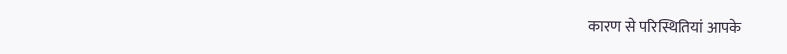कारण से परिस्थितियां आपके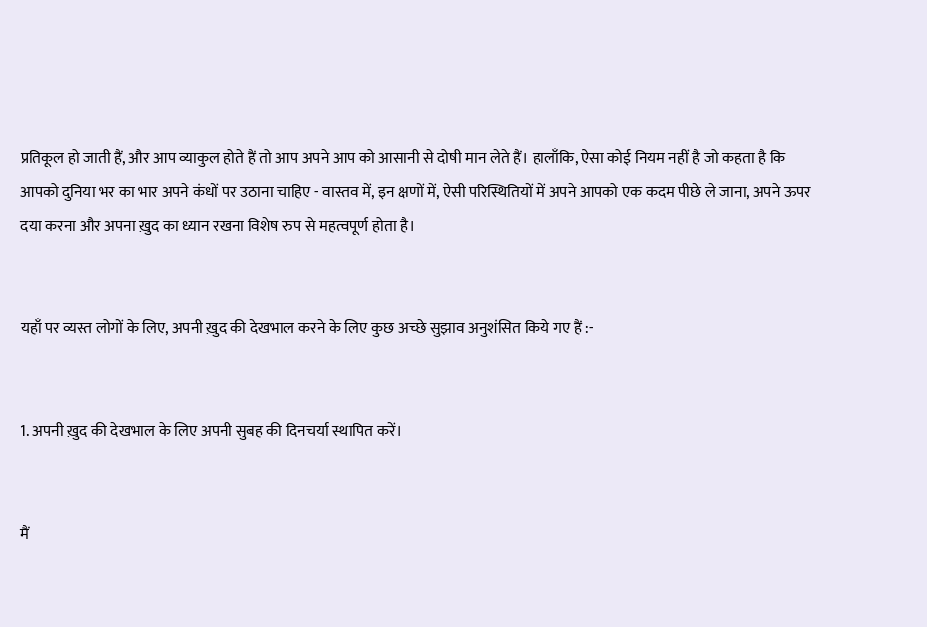प्रतिकूल हो जाती हैं, और आप व्याकुल होते हैं तो आप अपने आप को आसानी से दोषी मान लेते हैं। हालाँकि, ऐसा कोई नियम नहीं है जो कहता है कि आपको दुनिया भर का भार अपने कंधों पर उठाना चाहिए - वास्तव में, इन क्षणों में, ऐसी परिस्थितियों में अपने आपको एक कदम पीछे ले जाना, अपने ऊपर दया करना और अपना ख़ुद का ध्यान रखना विशेष रुप से महत्वपूर्ण होता है।


यहाँ पर व्यस्त लोगों के लिए, अपनी ख़ुद की देखभाल करने के लिए कुछ अच्छे सुझाव अनुशंसित किये गए हैं :-


1. अपनी ख़ुद की देखभाल के लिए अपनी सुबह की दिनचर्या स्थापित करें।


मैं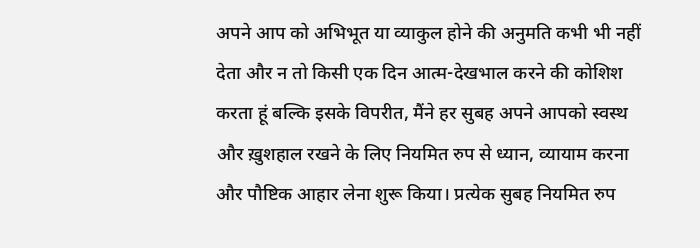अपने आप को अभिभूत या व्याकुल होने की अनुमति कभी भी नहीं देता और न तो किसी एक दिन आत्म-देखभाल करने की कोशिश करता हूं बल्कि इसके विपरीत, मैंने हर सुबह अपने आपको स्वस्थ और ख़ुशहाल रखने के लिए नियमित रुप से ध्यान, व्यायाम करना और पौष्टिक आहार लेना शुरू किया। प्रत्येक सुबह नियमित रुप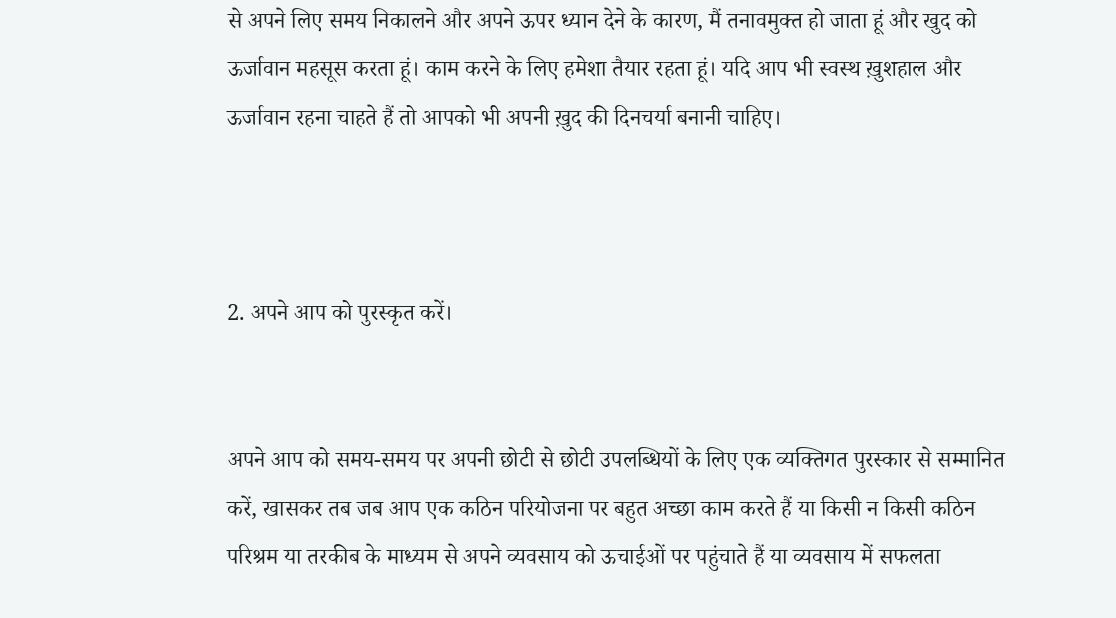से अपने लिए समय निकालने और अपने ऊपर ध्यान देने के कारण, मैं तनावमुक्त हो जाता हूं और खुद को ऊर्जावान महसूस करता हूं। काम करने के लिए हमेशा तैयार रहता हूं। यदि आप भी स्वस्थ ख़ुशहाल और ऊर्जावान रहना चाहते हैं तो आपको भी अपनी ख़ुद की दिनचर्या बनानी चाहिए।



2. अपने आप को पुरस्कृत करें।


अपने आप को समय-समय पर अपनी छोटी से छोटी उपलब्धियों के लिए एक व्यक्तिगत पुरस्कार से सम्मानित करें, खासकर तब जब आप एक कठिन परियोजना पर बहुत अच्छा काम करते हैं या किसी न किसी कठिन परिश्रम या तरकीब के माध्यम से अपने व्यवसाय को ऊचाईओं पर पहुंचाते हैं या व्यवसाय में सफलता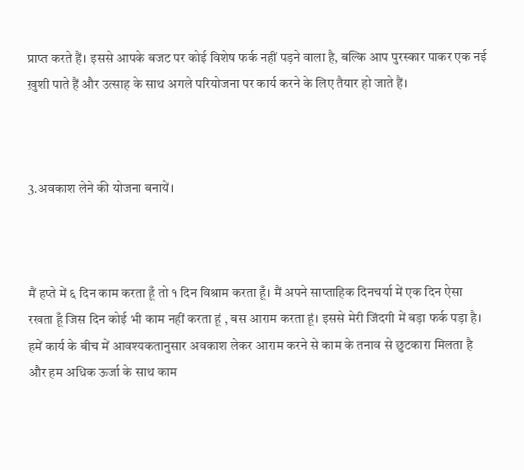प्राप्त करते हैं। इससे आपके बजट पर कोई विशेष फर्क नहीं पड़ने वाला है, बल्कि आप पुरस्कार पाकर एक नई ख़ुशी पाते हैं और उत्साह के साथ अगले परियोजना पर कार्य करने के लिए तैयार हो जाते हैं।



3.अवकाश लेने की योजना बनायें।



मैं हप्ते में ६ दिन काम करता हूँ तो १ दिन विश्राम करता हूँ। मैं अपने साप्ताहिक दिनचर्या में एक दिन ऐसा रखता हूँ जिस दिन कोई भी काम नहीं करता हूं , बस आराम करता हूं। इससे मेरी जिंदगी में बड़ा फर्क पड़ा है। हमें कार्य के बीच में आवश्यकतानुसार अवकाश लेकर आराम करने से काम के तनाव से छुटकारा मिलता है और हम अधिक ऊर्जा के साथ काम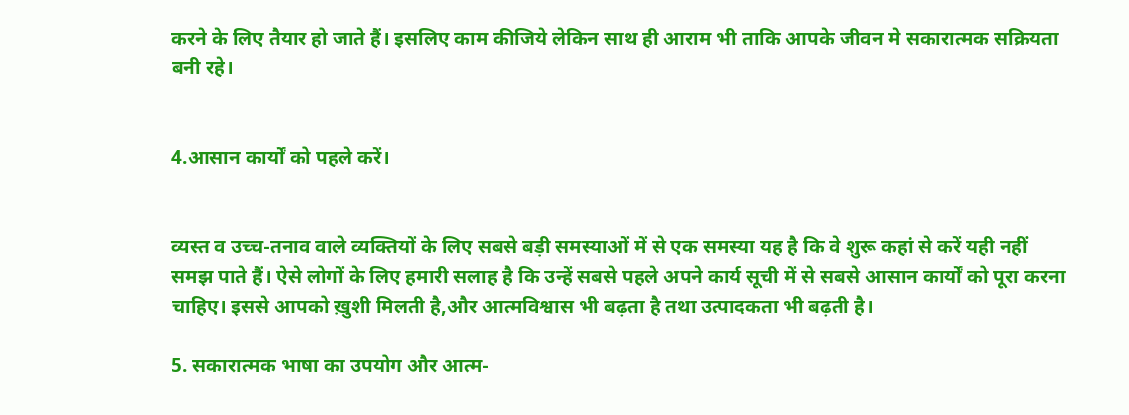करने के लिए तैयार हो जाते हैं। इसलिए काम कीजिये लेकिन साथ ही आराम भी ताकि आपके जीवन मे सकारात्मक सक्रियता बनी रहे।


4.आसान कार्यों को पहले करें।


व्यस्त व उच्च-तनाव वाले व्यक्तियों के लिए सबसे बड़ी समस्याओं में से एक समस्या यह है कि वे शुरू कहां से करें यही नहीं समझ पाते हैं। ऐसे लोगों के लिए हमारी सलाह है कि उन्हें सबसे पहले अपने कार्य सूची में से सबसे आसान कार्यों को पूरा करना चाहिए। इससे आपको ख़ुशी मिलती है,और आत्मविश्वास भी बढ़ता है तथा उत्पादकता भी बढ़ती है।

5. सकारात्मक भाषा का उपयोग और आत्म-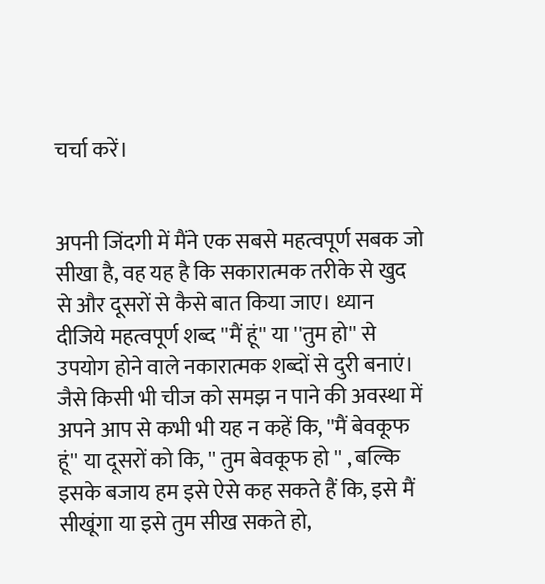चर्चा करें।


अपनी जिंदगी में मैंने एक सबसे महत्वपूर्ण सबक जो सीखा है, वह यह है कि सकारात्मक तरीके से खुद से और दूसरों से कैसे बात किया जाए। ध्यान दीजिये महत्वपूर्ण शब्द ''मैं हूं'' या ''तुम हो'' से उपयोग होने वाले नकारात्मक शब्दों से दुरी बनाएं। जैसे किसी भी चीज को समझ न पाने की अवस्था में अपने आप से कभी भी यह न कहें कि, ''मैं बेवकूफ हूं'' या दूसरों को कि, '' तुम बेवकूफ हो '' , बल्कि इसके बजाय हम इसे ऐसे कह सकते हैं कि, इसे मैं सीखूंगा या इसे तुम सीख सकते हो,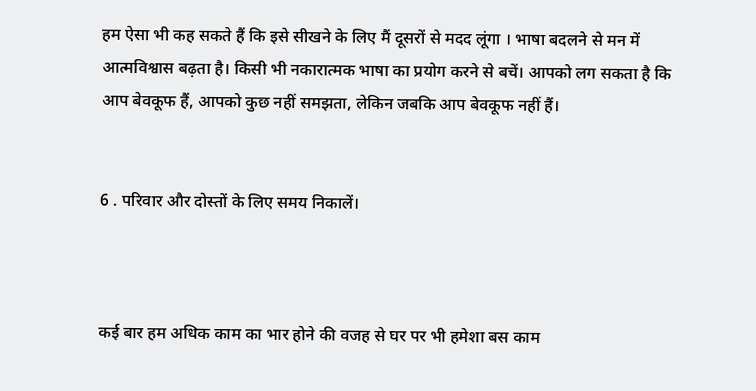हम ऐसा भी कह सकते हैं कि इसे सीखने के लिए मैं दूसरों से मदद लूंगा । भाषा बदलने से मन में आत्मविश्वास बढ़ता है। किसी भी नकारात्मक भाषा का प्रयोग करने से बचें। आपको लग सकता है कि आप बेवकूफ हैं, आपको कुछ नहीं समझता, लेकिन जबकि आप बेवकूफ नहीं हैं।


6 . परिवार और दोस्तों के लिए समय निकालें।



कई बार हम अधिक काम का भार होने की वजह से घर पर भी हमेशा बस काम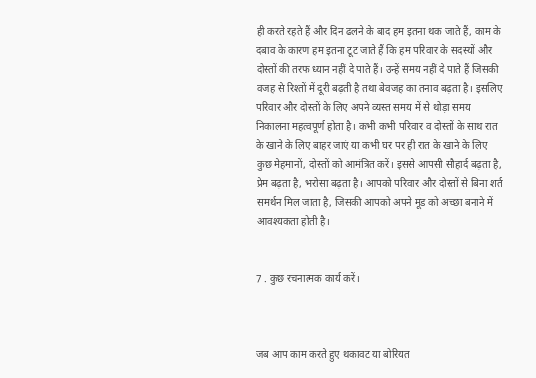ही करते रहते हैं और दिन ढलने के बाद हम इतना थक जाते हैं, काम के दबाव के कारण हम इतना टूट जाते हैं कि हम परिवार के सदस्यों और दोस्तों की तरफ ध्यान नहीं दे पाते हैं। उन्हें समय नहीं दे पाते हैं जिसकी वजह से रिश्तों में दूरी बढ़ती है तथा बेवजह का तनाव बढ़ता है। इसलिए परिवार और दोस्तों के लिए अपने व्यस्त समय में से थोड़ा समय निकालना महत्वपूर्ण होता है। कभी कभी परिवार व दोस्तों के साथ रात के खाने के लिए बाहर जाएं या कभी घर पर ही रात के खाने के लिए कुछ मेहमानों, दोस्तों को आमंत्रित करें। इससे आपसी सौहार्द बढ़ता है, प्रेम बढ़ता है, भरोसा बढ़ता है। आपको परिवार और दोस्तों से बिना शर्त समर्थन मिल जाता है, जिसकी आपको अपने मूड को अच्छा बनाने में आवश्यकता होती है।


7 . कुछ रचनात्मक कार्य करें।



जब आप काम करते हुए थकावट या बोरियत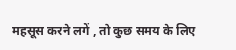महसूस करने लगें , तो कुछ समय के लिए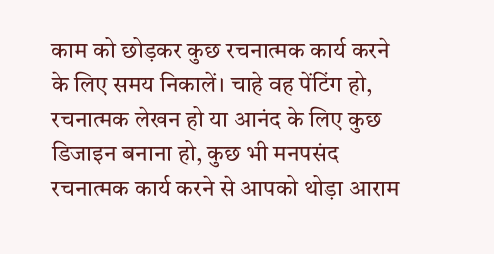काम को छोड़कर कुछ रचनात्मक कार्य करने के लिए समय निकालें। चाहे वह पेंटिंग हो, रचनात्मक लेखन हो या आनंद के लिए कुछ डिजाइन बनाना हो, कुछ भी मनपसंद रचनात्मक कार्य करने से आपको थोड़ा आराम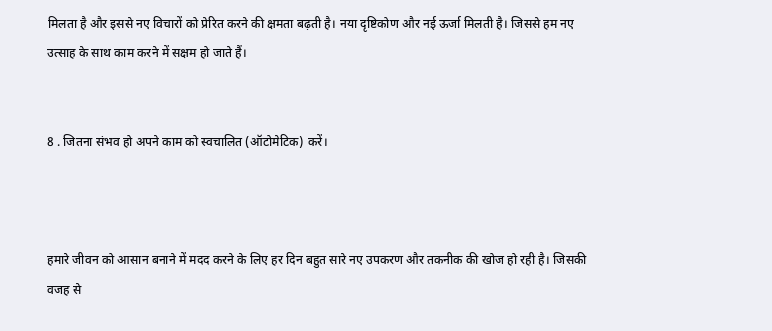मिलता है और इससे नए विचारों को प्रेरित करने की क्षमता बढ़ती है। नया दृष्टिकोण और नई ऊर्जा मिलती है। जिससे हम नए उत्साह के साथ काम करने में सक्षम हो जाते हैं।


8 . जितना संभव हो अपने काम को स्वचालित (ऑटोमेटिक) करें।



हमारे जीवन को आसान बनाने में मदद करने के लिए हर दिन बहुत सारे नए उपकरण और तकनीक की खोज हो रही है। जिसकी वजह से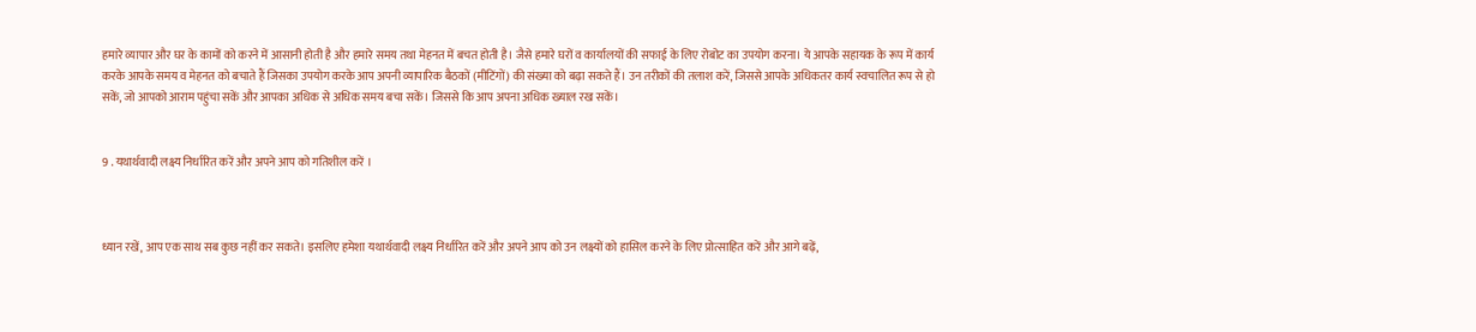हमारे व्यापार और घर के कामों को करने में आसानी होती है और हमारे समय तथा मेहनत में बचत होती है। जैसे हमारे घरों व कार्यालयों की सफाई के लिए रोबोट का उपयोग करना। ये आपके सहायक के रूप में कार्य करके आपके समय व मेहनत को बचाते हैं जिसका उपयोग करके आप अपनी व्यापारिक बैठकों (मीटिंगों) की संख्या को बढ़ा सकते हैं। उन तरीकों की तलाश करें, जिससे आपके अधिकतर कार्य स्वचालित रूप से हो सकें, जो आपको आराम पहुंचा सकें और आपका अधिक से अधिक समय बचा सकें। जिससे कि आप अपना अधिक ख्याल रख सकें।


9 . यथार्थवादी लक्ष्य निर्धारित करें और अपने आप को गतिशील करें ।



ध्यान रखें, आप एक साथ सब कुछ नहीं कर सकते। इसलिए हमेशा यथार्थवादी लक्ष्य निर्धारित करें और अपने आप को उन लक्ष्यों को हासिल करने के लिए प्रोत्साहित करें और आगे बढ़ें,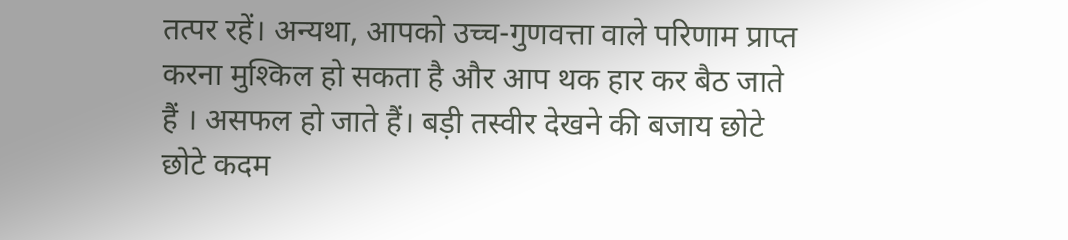तत्पर रहें। अन्यथा, आपको उच्च-गुणवत्ता वाले परिणाम प्राप्त करना मुश्किल हो सकता है और आप थक हार कर बैठ जाते हैं । असफल हो जाते हैं। बड़ी तस्वीर देखने की बजाय छोटे छोटे कदम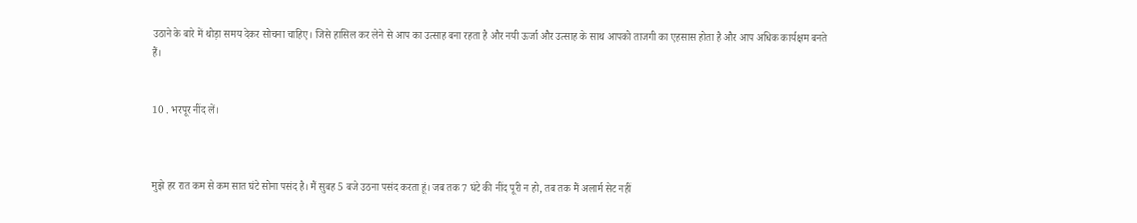उठाने के बारे में थोड़ा समय देकर सोचना चाहिए। जिसे हासिल कर लेने से आप का उत्साह बना रहता है और नयी ऊर्जा और उत्साह के साथ आपको ताजगी का एहसास होता है और आप अधिक कार्यक्षम बनते हैं।


10 . भरपूर नींद लें।



मुझे हर रात कम से कम सात घंटे सोना पसंद है। मैं सुबह 5 बजे उठना पसंद करता हूं। जब तक 7 घंटे की नींद पूरी न हो, तब तक मैं अलार्म सेट नहीं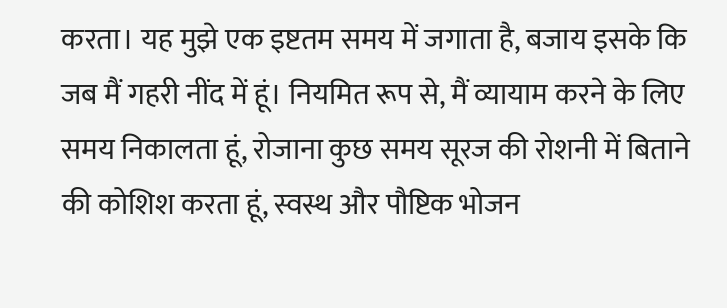करता। यह मुझे एक इष्टतम समय में जगाता है, बजाय इसके कि जब मैं गहरी नींद में हूं। नियमित रूप से, मैं व्यायाम करने के लिए समय निकालता हूं, रोजाना कुछ समय सूरज की रोशनी में बिताने की कोशिश करता हूं, स्वस्थ और पौष्टिक भोजन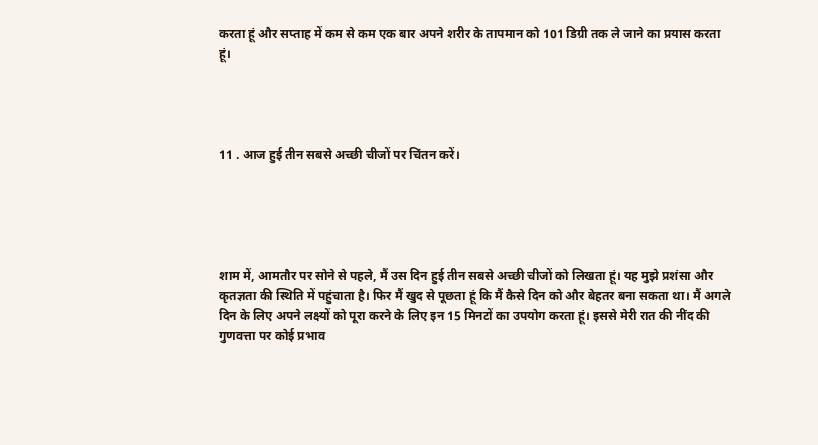करता हूं और सप्ताह में कम से कम एक बार अपने शरीर के तापमान को 101 डिग्री तक ले जाने का प्रयास करता हूं।




11 . आज हुई तीन सबसे अच्छी चीजों पर चिंतन करें।





शाम में, आमतौर पर सोने से पहले, मैं उस दिन हुई तीन सबसे अच्छी चीजों को लिखता हूं। यह मुझे प्रशंसा और कृतज्ञता की स्थिति में पहुंचाता है। फिर मैं खुद से पूछता हूं कि मैं कैसे दिन को और बेहतर बना सकता था। मैं अगले दिन के लिए अपने लक्ष्यों को पूरा करने के लिए इन 15 मिनटों का उपयोग करता हूं। इससे मेरी रात की नींद की गुणवत्ता पर कोई प्रभाव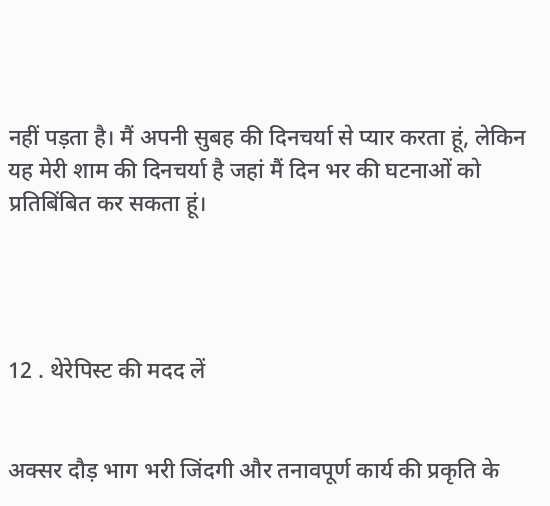नहीं पड़ता है। मैं अपनी सुबह की दिनचर्या से प्यार करता हूं, लेकिन यह मेरी शाम की दिनचर्या है जहां मैं दिन भर की घटनाओं को प्रतिबिंबित कर सकता हूं।




12 . थेरेपिस्ट की मदद लें


अक्सर दौड़ भाग भरी जिंदगी और तनावपूर्ण कार्य की प्रकृति के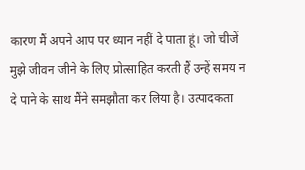कारण मैं अपने आप पर ध्यान नहीं दे पाता हूं। जो चीजें मुझे जीवन जीने के लिए प्रोत्साहित करती हैं उन्हें समय न दे पाने के साथ मैंने समझौता कर लिया है। उत्पादकता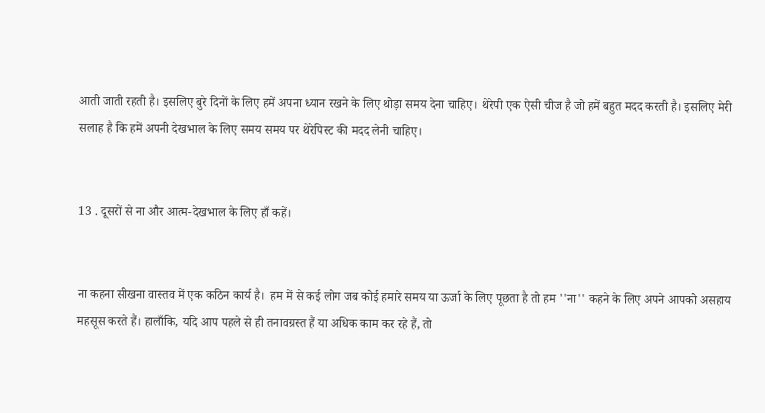आती जाती रहती है। इसलिए बुरे दिनों के लिए हमें अपना ध्यान रखने के लिए थोड़ा समय देना चाहिए। थेरेपी एक ऐसी चीज है जो हमें बहुत मदद करती है। इसलिए मेरी सलाह है कि हमें अपनी देखभाल के लिए समय समय पर थेरेपिस्ट की मदद लेनी चाहिए।


13 . दूसरों से ना और आत्म-देखभाल के लिए हाँ कहें।


ना कहना सीखना वास्तव में एक कठिन कार्य है।  हम में से कई लोग जब कोई हमारे समय या ऊर्जा के लिए पूछता है तो हम ''ना'' कहने के लिए अपने आपको असहाय महसूस करते हैं। हालाँकि, यदि आप पहले से ही तनावग्रस्त हैं या अधिक काम कर रहे हैं, तो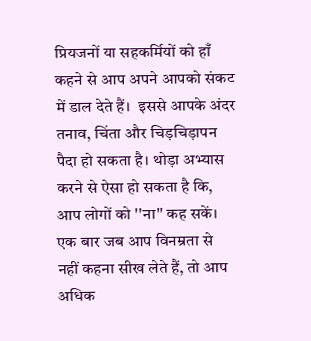प्रियजनों या सहकर्मियों को हाँ कहने से आप अपने आपको संकट में डाल देते हैं।  इससे आपके अंदर तनाव, चिंता और चिड़चिड़ापन पैदा हो सकता है। थोड़ा अभ्यास करने से ऐसा हो सकता है कि, आप लोगों को ''ना'' कह सकें। एक बार जब आप विनम्रता से नहीं कहना सीख लेते हैं, तो आप अधिक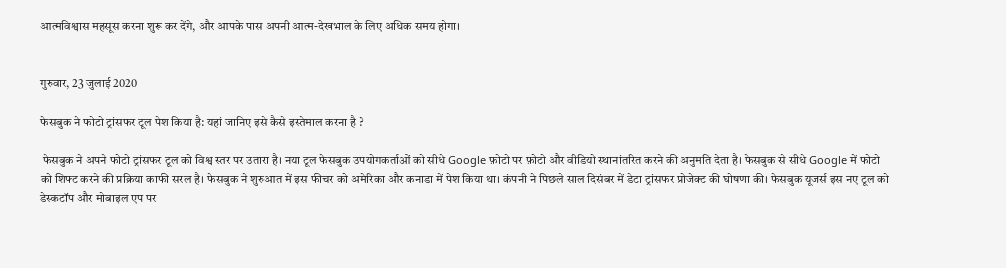आत्मविश्वास महसूस करना शुरू कर देंगे, और आपके पास अपनी आत्म-देखभाल के लिए अधिक समय होगा।


गुरुवार, 23 जुलाई 2020

फेसबुक ने फोटो ट्रांसफर टूल पेश किया है: यहां जानिए इसे कैसे इस्तेमाल करना है ?

 फेसबुक ने अपने फोटो ट्रांसफर टूल को विश्व स्तर पर उतारा है। नया टूल फेसबुक उपयोगकर्ताओं को सीधे Google फ़ोटो पर फ़ोटो और वीडियो स्थानांतरित करने की अनुमति देता है। फेसबुक से सीधे Google में फोटो को शिफ्ट करने की प्रक्रिया काफी सरल है। फेसबुक ने शुरुआत में इस फीचर को अमेरिका और कनाडा में पेश किया था। कंपनी ने पिछले साल दिसंबर में डेटा ट्रांसफर प्रोजेक्ट की घोषणा की। फेसबुक यूजर्स इस नए टूल को डेस्कटॉप और मोबाइल एप पर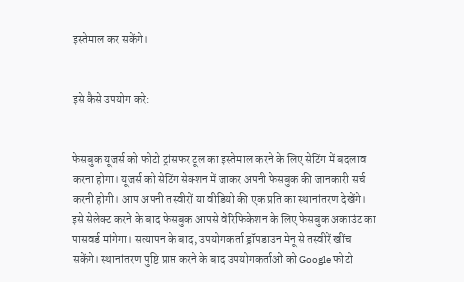इस्तेमाल कर सकेंगे।


इसे कैसे उपयोग करे:


फेसबुक यूजर्स को फोटो ट्रांसफर टूल का इस्तेमाल करने के लिए सेटिंग में बदलाव करना होगा। यूजर्स को सेटिंग सेक्शन में जाकर अपनी फेसबुक की जानकारी सर्च करनी होगी। आप अपनी तस्वीरों या वीडियो की एक प्रति का स्थानांतरण देखेंगे। इसे सेलेक्ट करने के बाद फेसबुक आपसे वेरिफिकेशन के लिए फेसबुक अकाउंट का पासवर्ड मांगेगा। सत्यापन के बाद, उपयोगकर्ता ड्रॉपडाउन मेनू से तस्वीरें खींच सकेंगे। स्थानांतरण पुष्टि प्राप्त करने के बाद उपयोगकर्ताओं को Google फोटो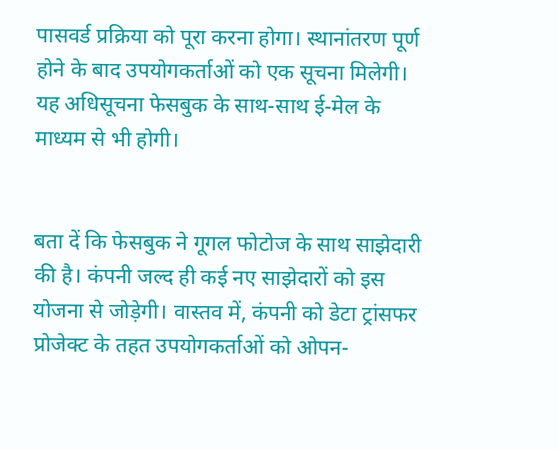पासवर्ड प्रक्रिया को पूरा करना होगा। स्थानांतरण पूर्ण होने के बाद उपयोगकर्ताओं को एक सूचना मिलेगी। यह अधिसूचना फेसबुक के साथ-साथ ई-मेल के माध्यम से भी होगी।


बता दें कि फेसबुक ने गूगल फोटोज के साथ साझेदारी की है। कंपनी जल्द ही कई नए साझेदारों को इस योजना से जोड़ेगी। वास्तव में, कंपनी को डेटा ट्रांसफर प्रोजेक्ट के तहत उपयोगकर्ताओं को ओपन-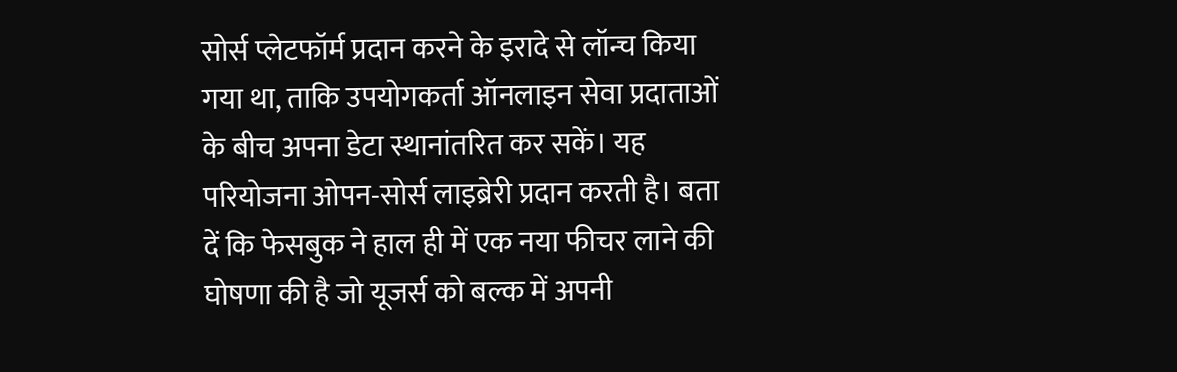सोर्स प्लेटफॉर्म प्रदान करने के इरादे से लॉन्च किया गया था, ताकि उपयोगकर्ता ऑनलाइन सेवा प्रदाताओं के बीच अपना डेटा स्थानांतरित कर सकें। यह परियोजना ओपन-सोर्स लाइब्रेरी प्रदान करती है। बता दें कि फेसबुक ने हाल ही में एक नया फीचर लाने की घोषणा की है जो यूजर्स को बल्क में अपनी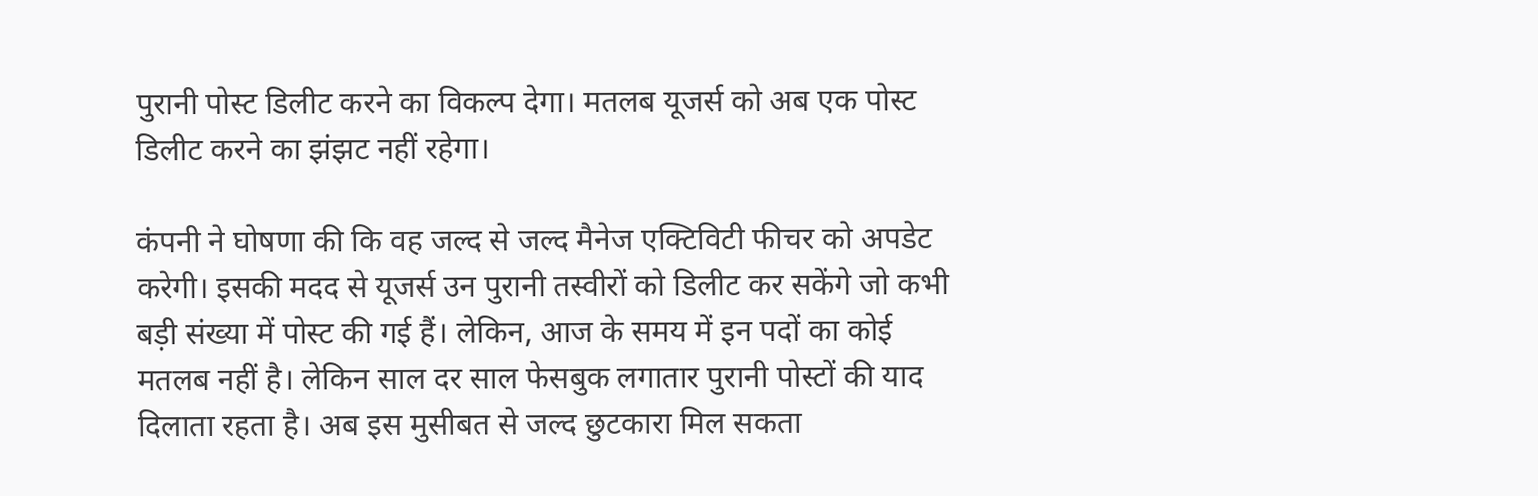पुरानी पोस्ट डिलीट करने का विकल्प देगा। मतलब यूजर्स को अब एक पोस्ट डिलीट करने का झंझट नहीं रहेगा।

कंपनी ने घोषणा की कि वह जल्द से जल्द मैनेज एक्टिविटी फीचर को अपडेट करेगी। इसकी मदद से यूजर्स उन पुरानी तस्वीरों को डिलीट कर सकेंगे जो कभी बड़ी संख्या में पोस्ट की गई हैं। लेकिन, आज के समय में इन पदों का कोई मतलब नहीं है। लेकिन साल दर साल फेसबुक लगातार पुरानी पोस्टों की याद दिलाता रहता है। अब इस मुसीबत से जल्द छुटकारा मिल सकता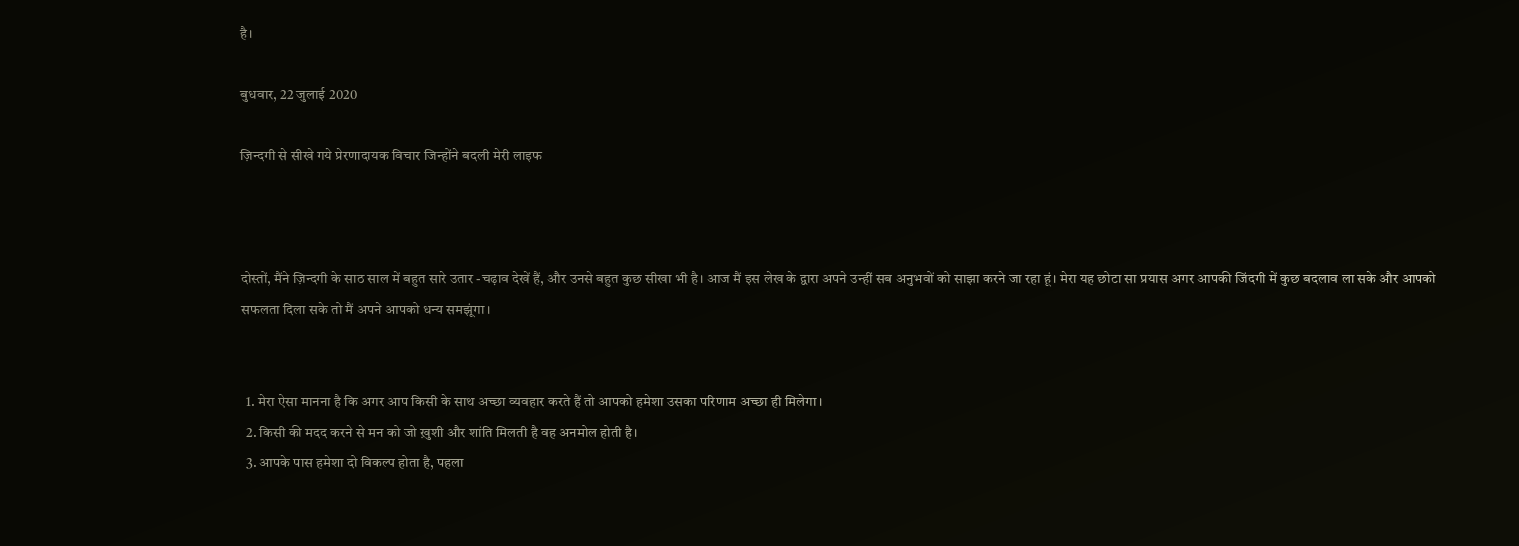है।

बुधवार, 22 जुलाई 2020

ज़िन्दगी से सीखे गये प्रेरणादायक विचार जिन्होंने बदली मेरी लाइफ



दोस्तों, मैंने ज़िन्दगी के साठ साल में बहुत सारे उतार -चढ़ाव देखें हैं, और उनसे बहुत कुछ सीखा भी है। आज मैं इस लेख के द्वारा अपने उन्हीं सब अनुभवों को साझा करने जा रहा हूं। मेरा यह छोटा सा प्रयास अगर आपकी जिंदगी में कुछ बदलाव ला सके और आपको सफलता दिला सके तो मैं अपने आपको धन्य समझूंगा।


  1. मेरा ऐसा मानना है कि अगर आप किसी के साथ अच्छा व्यवहार करते हैं तो आपको हमेशा उसका परिणाम अच्छा ही मिलेगा।
  2. किसी की मदद करने से मन को जो ख़ुशी और शांति मिलती है वह अनमोल होती है।
  3. आपके पास हमेशा दो विकल्प होता है, पहला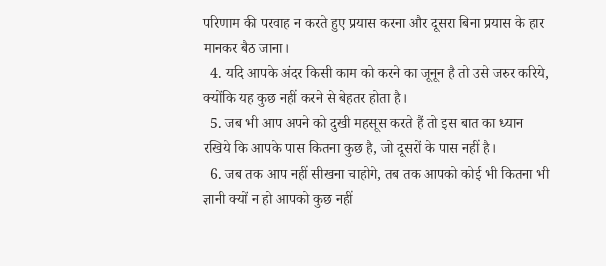परिणाम की परवाह न करते हुए प्रयास करना और दूसरा बिना प्रयास के हार मानकर बैठ जाना।
  4. यदि आपके अंदर किसी काम को करने का जूनून है तो उसे जरुर करिये, क्योंकि यह कुछ नहीं करने से बेहतर होता है।
  5. जब भी आप अपने को दुखी महसूस करते हैं तो इस बात का ध्यान रखिये कि आपके पास कितना कुछ है, जो दूसरों के पास नहीं है।
  6. जब तक आप नहीं सीखना चाहोगे, तब तक आपको कोई भी कितना भी ज्ञानी क्यों न हो आपको कुछ नहीं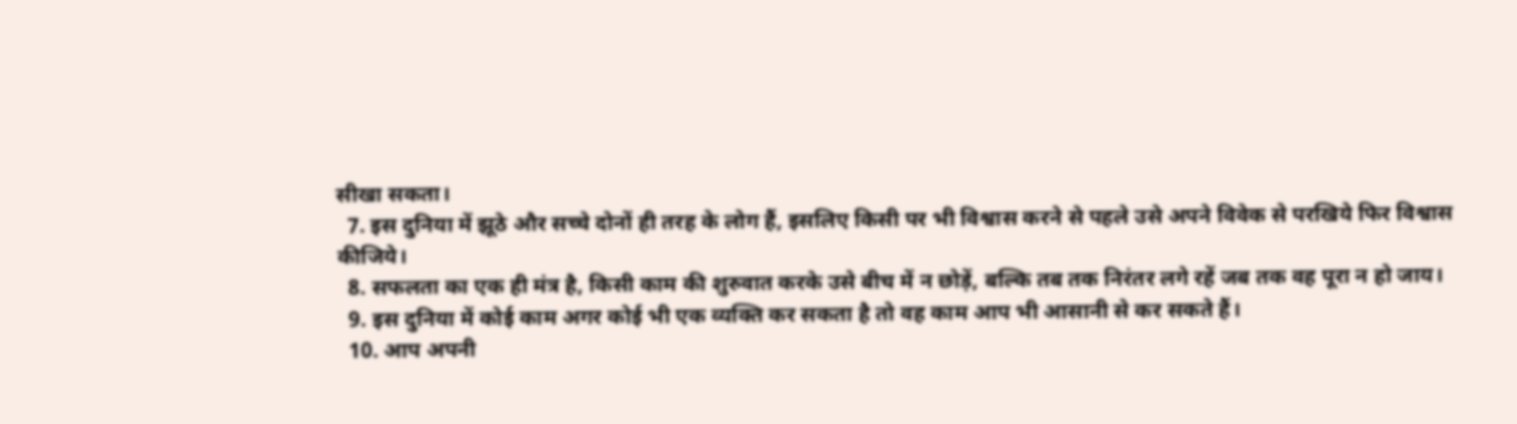सीखा सकता।
  7. इस दुनिया में झूठे और सच्चे दोनों ही तरह के लोग हैं, इसलिए किसी पर भी विश्वास करने से पहले उसे अपने विवेक से परखिये फिर विश्वास कीजिये।
  8. सफलता का एक ही मंत्र है, किसी काम की शुरुवात करके उसे बीच में न छोड़ें, बल्कि तब तक निरंतर लगे रहें जब तक वह पूरा न हो जाय।
  9. इस दुनिया में कोई काम अगर कोई भी एक व्यक्ति कर सकता है तो वह काम आप भी आसानी से कर सकते हैं।
  10. आप अपनी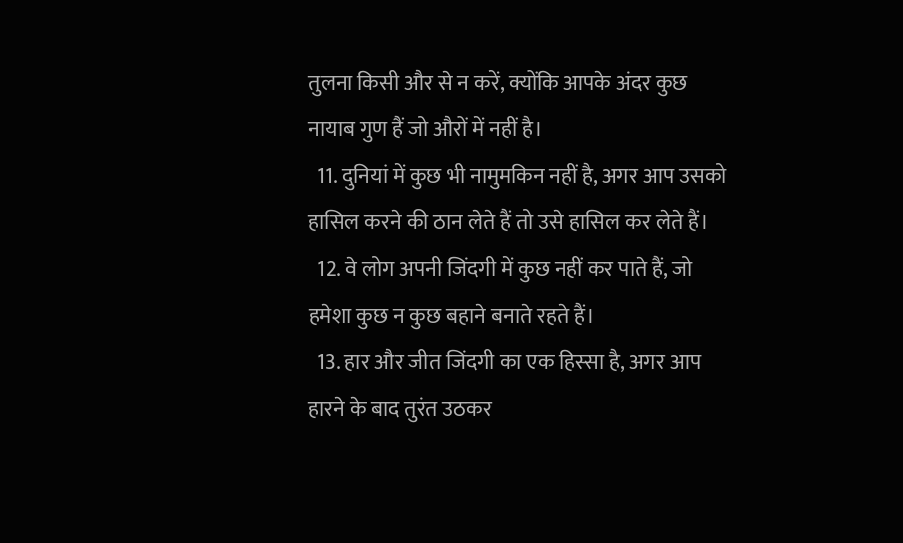तुलना किसी और से न करें, क्योंकि आपके अंदर कुछ नायाब गुण हैं जो औरों में नहीं है।
  11. दुनियां में कुछ भी नामुमकिन नहीं है, अगर आप उसको हासिल करने की ठान लेते हैं तो उसे हासिल कर लेते हैं।
  12. वे लोग अपनी जिंदगी में कुछ नहीं कर पाते हैं, जो हमेशा कुछ न कुछ बहाने बनाते रहते हैं।
  13. हार और जीत जिंदगी का एक हिस्सा है, अगर आप हारने के बाद तुरंत उठकर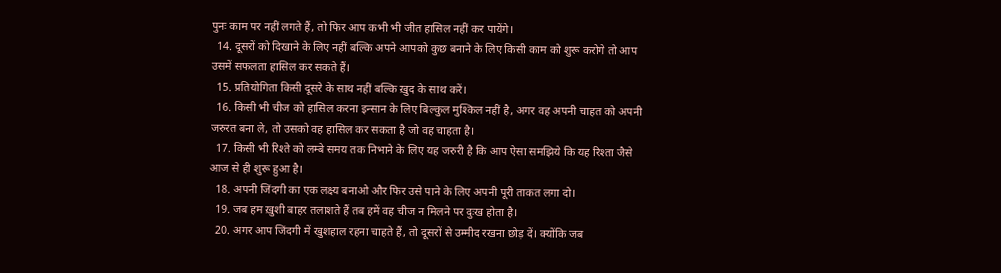पुनः काम पर नहीं लगते हैं, तो फिर आप कभी भी जीत हासिल नहीं कर पायेंगे।
  14. दूसरों को दिखाने के लिए नहीं बल्कि अपने आपको कुछ बनाने के लिए किसी काम को शुरू करोगे तो आप उसमें सफलता हासिल कर सकते हैं।
  15. प्रतियोगिता किसी दूसरे के साथ नहीं बल्कि ख़ुद के साथ करें।
  16. किसी भी चीज को हासिल करना इन्सान के लिए बिल्कुल मुश्किल नहीं है, अगर वह अपनी चाहत को अपनी जरुरत बना ले, तो उसको वह हासिल कर सकता है जो वह चाहता है।
  17. किसी भी रिश्ते को लम्बे समय तक निभाने के लिए यह जरुरी है कि आप ऐसा समझिये कि यह रिश्ता जैसे आज से ही शुरू हुआ है।
  18. अपनी जिंदगी का एक लक्ष्य बनाओ और फिर उसे पाने के लिए अपनी पूरी ताकत लगा दो।
  19. जब हम ख़ुशी बाहर तलाशते हैं तब हमें वह चीज न मिलने पर दुःख होता है।
  20. अगर आप जिंदगी में खुशहाल रहना चाहते हैं, तो दूसरों से उम्मीद रखना छोड़ दें। क्योंकि जब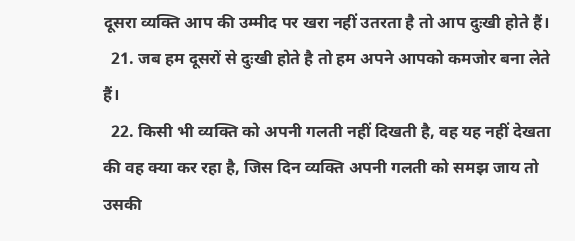दूसरा व्यक्ति आप की उम्मीद पर खरा नहीं उतरता है तो आप दुःखी होते हैं।
  21. जब हम दूसरों से दुःखी होते है तो हम अपने आपको कमजोर बना लेते हैं।
  22. किसी भी व्यक्ति को अपनी गलती नहीं दिखती है, वह यह नहीं देखता की वह क्या कर रहा है, जिस दिन व्यक्ति अपनी गलती को समझ जाय तो उसकी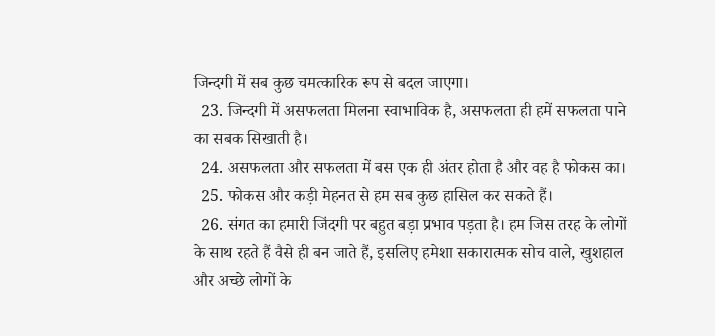जिन्दगी में सब कुछ चमत्कारिक रूप से बदल जाएगा।
  23. जिन्दगी में असफलता मिलना स्वाभाविक है, असफलता ही हमें सफलता पाने का सबक सिखाती है।
  24. असफलता और सफलता में बस एक ही अंतर होता है और वह है फोकस का।
  25. फोकस और कड़ी मेहनत से हम सब कुछ हासिल कर सकते हैं।
  26. संगत का हमारी जिंदगी पर बहुत बड़ा प्रभाव पड़ता है। हम जिस तरह के लोगों के साथ रहते हैं वैसे ही बन जाते हैं, इसलिए हमेशा सकारात्मक सोच वाले, खुशहाल और अच्छे लोगों के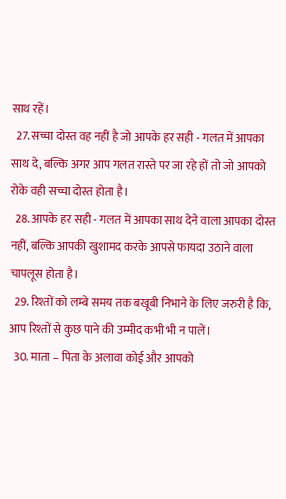साथ रहें।
  27. सच्चा दोस्त वह नहीं है जो आपके हर सही - गलत में आपका साथ दे, बल्कि अगर आप गलत रास्ते पर जा रहे हों तो जो आपको रोके वही सच्चा दोस्त होता है।
  28. आपके हर सही - गलत में आपका साथ देने वाला आपका दोस्त नहीं, बल्कि आपकी खुशामद करके आपसे फायदा उठाने वाला चापलूस होता है।
  29. रिश्तों को लम्बे समय तक बखूबी निभाने के लिए जरुरी है कि, आप रिश्तों से कुछ पाने की उम्मीद कभी भी न पालें।
  30. माता – पिता के अलावा कोई और आपको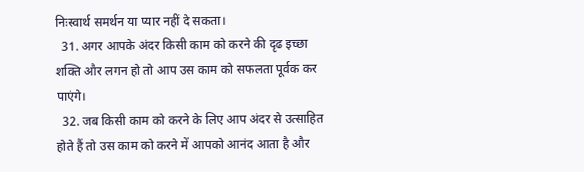निःस्वार्थ समर्थन या प्यार नहीं दे सकता।
  31. अगर आपके अंदर किसी काम को करने की दृढ इच्छा शक्ति और लगन हो तो आप उस काम को सफलता पूर्वक कर पाएंगे।
  32. जब किसी काम को करने के लिए आप अंदर से उत्साहित होते हैं तो उस काम को करने में आपको आनंद आता है और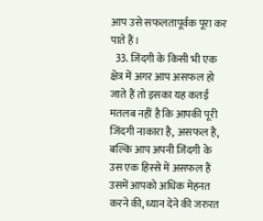आप उसे सफलतापूर्वक पूरा कर पाते हैं।
  33. जिंदगी के किसी भी एक क्षेत्र में अगर आप असफल हो जाते हैं तो इसका यह कतई मतलब नहीं है कि आपकी पूरी जिंदगी नाकारा है, असफल है, बल्कि आप अपनी जिंदगी के उस एक हिस्से में असफल हैं उसमें आपको अधिक मेहनत करने की, ध्यान देने की जरुरत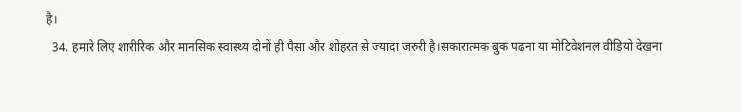है।
  34. हमारे लिए शारीरिक और मानसिक स्वास्थ्य दोनों ही पैसा और शोहरत से ज्यादा जरुरी है।सकारात्मक बुक पढना या मोटिवेशनल वीडियो देखना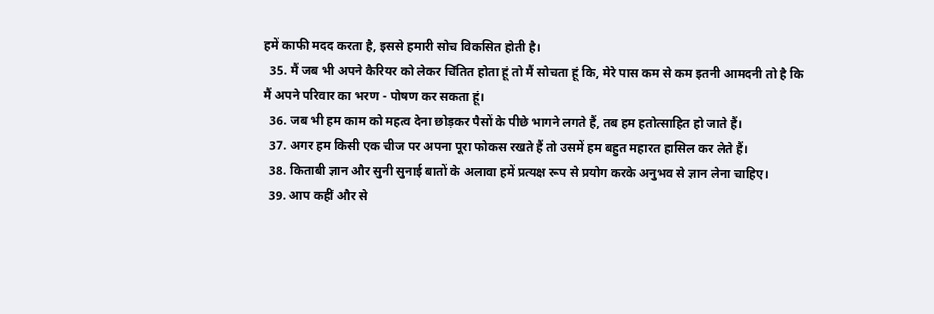हमें काफी मदद करता है, इससे हमारी सोच विकसित होती है।
  35. मैं जब भी अपने कैरियर को लेकर चिंतित होता हूं तो मैं सोचता हूं कि, मेरे पास कम से कम इतनी आमदनी तो है कि मैं अपने परिवार का भरण - पोषण कर सकता हूं।
  36. जब भी हम काम को महत्व देना छोड़कर पैसों के पीछे भागने लगते हैं, तब हम हतोत्साहित हो जाते हैं।
  37. अगर हम किसी एक चीज पर अपना पूरा फोकस रखते हैं तो उसमें हम बहुत महारत हासिल कर लेते हैं।
  38. किताबी ज्ञान और सुनी सुनाई बातों के अलावा हमें प्रत्यक्ष रूप से प्रयोग करके अनुभव से ज्ञान लेना चाहिए।
  39. आप कहीं और से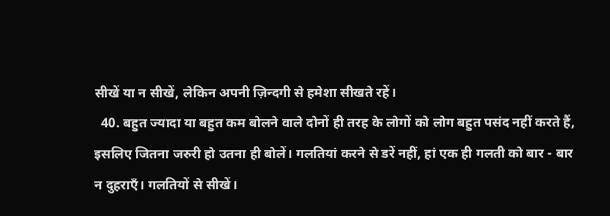सीखें या न सीखें, लेकिन अपनी ज़िन्दगी से हमेशा सीखते रहें।
  40. बहुत ज्यादा या बहुत कम बोलने वाले दोनों ही तरह के लोगों को लोग बहुत पसंद नहीं करते हैं, इसलिए जितना जरुरी हो उतना ही बोलें। गलतियां करने से डरें नहीं, हां एक ही गलती को बार - बार न दुहराएँ। गलतियों से सीखें।